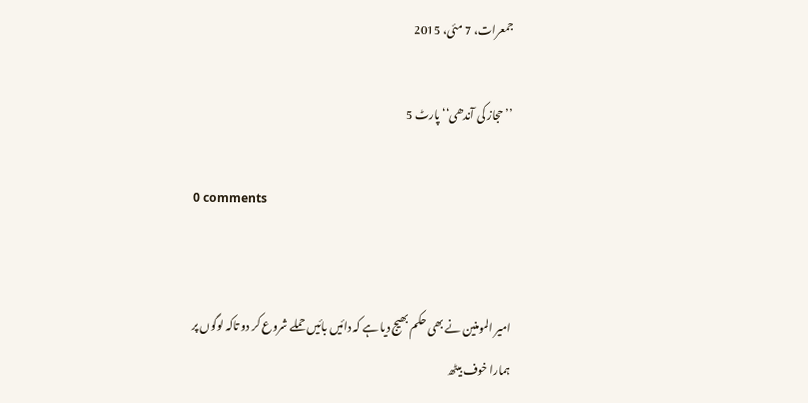جمعرات، 7 مئی، 2015

’’حجاز کی آندھی‘‘ پارٹ 5

0 comments


امیر المومنین نے بھی حکم بھیج دیا ہے کہ دائیں بائیں حملے شروع کر دو تاکہ لوگوں پر ہمارا خوف بیٹھ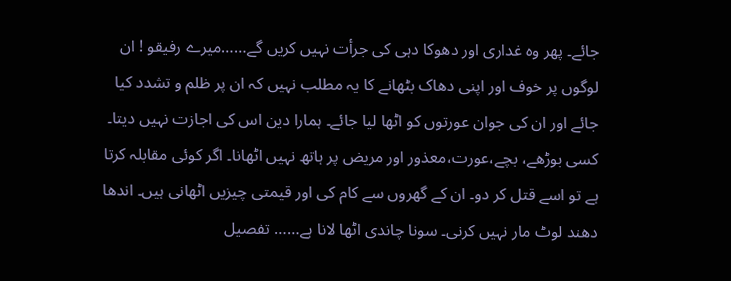جائے۔ پھر وہ غداری اور دھوکا دہی کی جرأت نہیں کریں گے……میرے رفیقو ! ان لوگوں پر خوف اور اپنی دھاک بٹھانے کا یہ مطلب نہیں کہ ان پر ظلم و تشدد کیا جائے اور ان کی جوان عورتوں کو اٹھا لیا جائے۔ ہمارا دین اس کی اجازت نہیں دیتا۔ کسی بوڑھے، بچے،عورت،معذور اور مریض پر ہاتھ نہیں اٹھانا۔ اگر کوئی مقابلہ کرتا ہے تو اسے قتل کر دو۔ ان کے گھروں سے کام کی اور قیمتی چیزیں اٹھانی ہیں۔ اندھا دھند لوٹ مار نہیں کرنی۔ سونا چاندی اٹھا لانا ہے…… تفصیل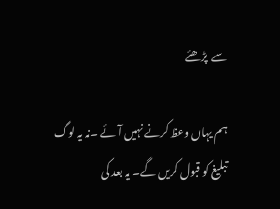سے  پڑھئے

ہم یہاں وعظ کرنے نہیں آئے ۔نہ یہ لوگ تبلیغ کو قبول کریں گے۔ یہ بعد کی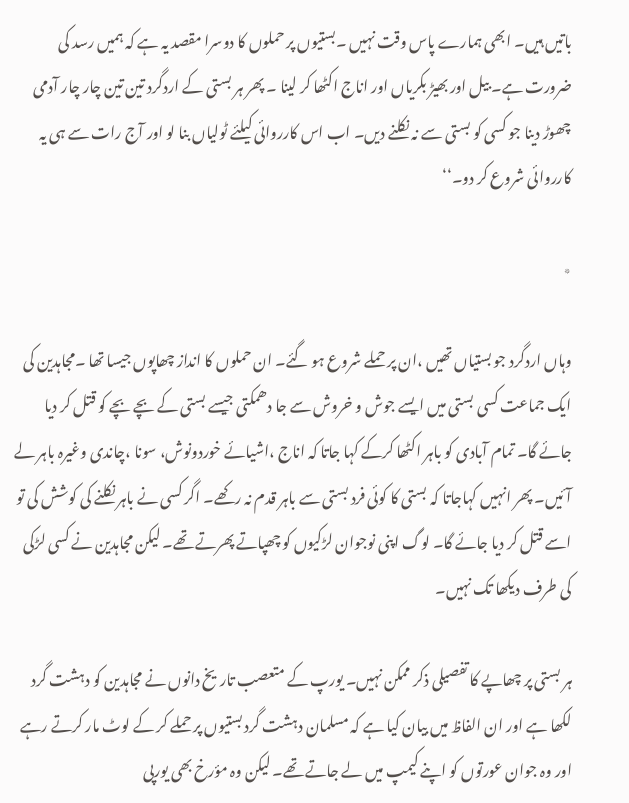باتیں ہیں۔ ابھی ہمارے پاس وقت نہیں ۔بستیوں پر حملوں کا دوسرا مقصد یہ ہے کہ ہمیں رسد کی ضرورت ہے۔ بیل اور بھیڑ بکریاں اور اناج اکٹھا کر لینا ۔ پھر ہر بستی کے اردگرد تین تین چار چار آدمی چھوڑ دینا جو کسی کو بستی سے نہ نکلنے دیں۔ اب اس کارروائی کیلئے ٹولیاں بنا لو اور آج رات سے ہی یہ کارروائی شروع کر دو۔‘‘

٭

وہاں اردگرد جو بستیاں تھیں ،ان پر حملے شروع ہو گئے۔ ان حملوں کا انداز چھاپوں جیسا تھا ۔مجاہدین کی ایک جماعت کسی بستی میں ایسے جوش و خروش سے جا دھمکتی جیسے بستی کے بچے بچے کو قتل کر دیا جائے گا۔ تمام آبادی کو باہر اکٹھا کرکے کہا جاتا کہ اناج ،اشیائے خوردونوش، سونا ،چاندی وغیرہ باہر لے آئیں۔ پھر انہیں کہاجاتا کہ بستی کا کوئی فرد بستی سے باہر قدم نہ رکھے۔ اگر کسی نے باہر نکلنے کی کوشش کی تو اسے قتل کر دیا جائے گا۔ لوگ اپنی نوجوان لڑکیوں کو چھپاتے پھرتے تھے۔ لیکن مجاہدین نے کسی لڑکی کی طرف دیکھا تک نہیں۔

ہر بستی پر چھاپے کا تفصیلی ذکر ممکن نہیں۔ یورپ کے متعصب تاریخ دانوں نے مجاہدین کو دہشت گرد لکھا ہے اور ان الفاظ میں بیان کیا ہے کہ مسلمان دہشت گرد بستیوں پر حملے کر کے لوٹ مار کرتے رہے اور وہ جوان عورتوں کو اپنے کیمپ میں لے جاتے تھے۔ لیکن وہ مؤرخ بھی یورپی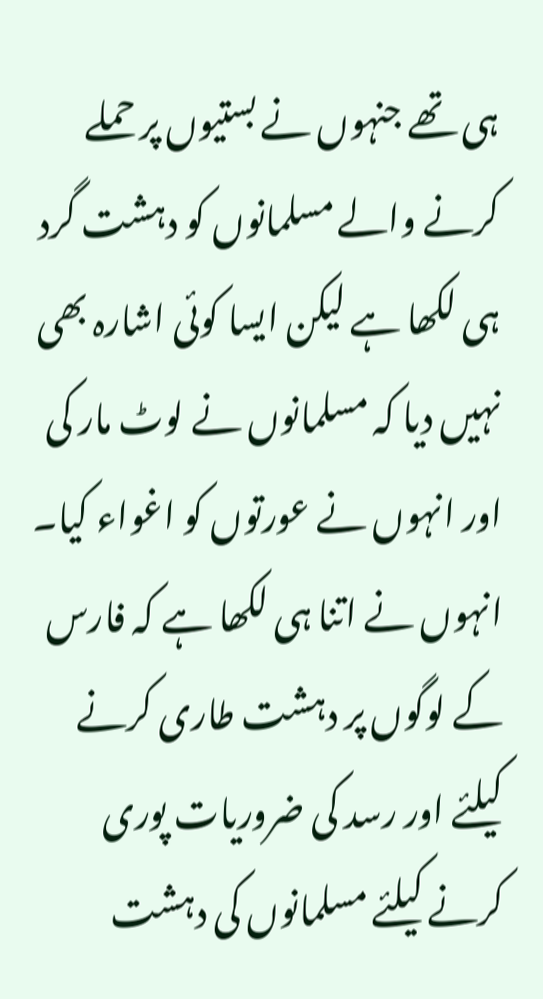ہی تھے جنہوں نے بستیوں پر حملے کرنے والے مسلمانوں کو دہشت گرد ہی لکھا ہے لیکن ایسا کوئی اشارہ بھی نہیں دیا کہ مسلمانوں نے لوٹ مار کی اور انہوں نے عورتوں کو اغواء کیا۔ انہوں نے اتنا ہی لکھا ہے کہ فارس کے لوگوں پر دہشت طاری کرنے کیلئے اور رسد کی ضروریات پوری کرنے کیلئے مسلمانوں کی دہشت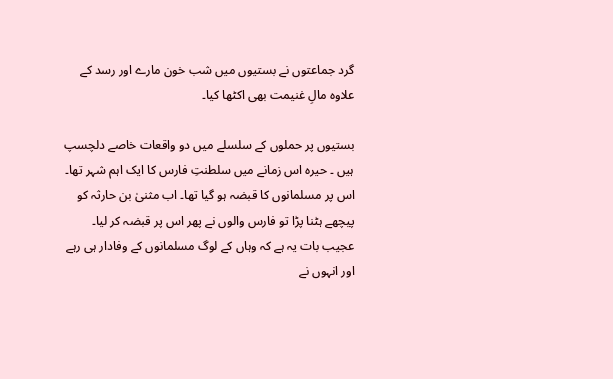گرد جماعتوں نے بستیوں میں شب خون مارے اور رسد کے علاوہ مالِ غنیمت بھی اکٹھا کیا۔

بستیوں پر حملوں کے سلسلے میں دو واقعات خاصے دلچسپ ہیں ۔ حیرہ اس زمانے میں سلطنتِ فارس کا ایک اہم شہر تھا۔ اس پر مسلمانوں کا قبضہ ہو گیا تھا۔ اب مثنیٰ بن حارثہ کو پیچھے ہٹنا پڑا تو فارس والوں نے پھر اس پر قبضہ کر لیا۔ عجیب بات یہ ہے کہ وہاں کے لوگ مسلمانوں کے وفادار ہی رہے اور انہوں نے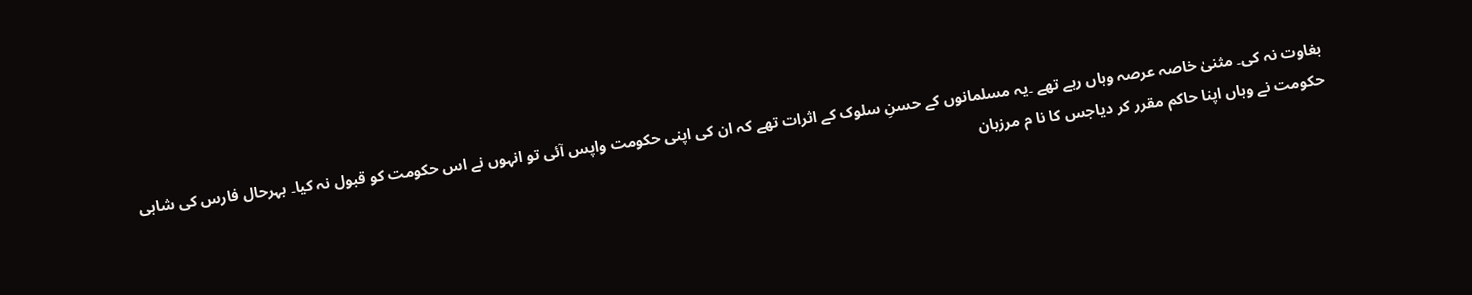بغاوت نہ کی۔ مثنیٰ خاصہ عرصہ وہاں رہے تھے ۔یہ مسلمانوں کے حسنِ سلوک کے اثرات تھے کہ ان کی اپنی حکومت واپس آئی تو انہوں نے اس حکومت کو قبول نہ کیا۔ بہرحال فارس کی شاہی حکومت نے وہاں اپنا حاکم مقرر کر دیاجس کا نا م مرزبان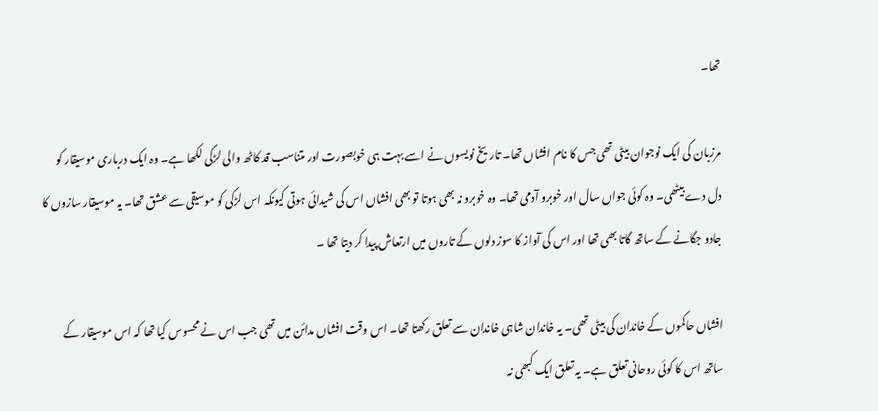تھا۔

مرزبان کی ایک نوجوان بیٹی تھی جس کا نام افشاں تھا۔ تاریخ نویسوں نے اسے بہت ہی خوبصورت اور متناسب قد کاٹھ والی لڑکی لکھا ہے۔ وہ ایک درباری موسیقار کو دل دے بیٹھی۔ وہ کوئی جواں سال اور خوبرو آدمی تھا۔ وہ خوبرو نہ بھی ہوتا تو بھی افشاں اس کی شیدائی ہوتی کیونکہ اس لڑکی کو موسیقی سے عشق تھا۔ یہ موسیقار سازوں کا جادو جگانے کے ساتھ گاتا بھی تھا اور اس کی آواز کا سوز دلوں کے تاروں میں ارتعاش پیدا کر دیتا تھا ۔

افشاں حاکموں کے خاندان کی بیٹی تھی۔ یہ خاندان شاہی خاندان سے تعلق رکھتا تھا۔ اس وقت افشاں مدائن میں تھی جب اس نے محسوس کیا تھا کہ اس موسیقار کے ساتھ اس کا کوئی روحانی تعلق ہے۔ یہ تعلق ایک کبھی نہ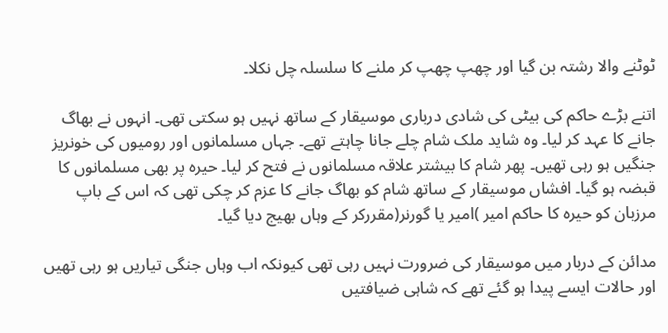ٹوٹنے والا رشتہ بن گیا اور چھپ چھپ کر ملنے کا سلسلہ چل نکلا۔

اتنے بڑے حاکم کی بیٹی کی شادی درباری موسیقار کے ساتھ نہیں ہو سکتی تھی۔ انہوں نے بھاگ جانے کا عہد کر لیا۔ وہ شاید ملک شام چلے جانا چاہتے تھے۔ جہاں مسلمانوں اور رومیوں کی خونریز جنگیں ہو رہی تھیں۔ پھر شام کا بیشتر علاقہ مسلمانوں نے فتح کر لیا۔ حیرہ پر بھی مسلمانوں کا قبضہ ہو گیا۔ افشاں موسیقار کے ساتھ شام کو بھاگ جانے کا عزم کر چکی تھی کہ اس کے باپ مرزبان کو حیرہ کا حاکم امیر )امیر یا گورنر(مقررکر کے وہاں بھیج دیا گیا۔

مدائن کے دربار میں موسیقار کی ضرورت نہیں رہی تھی کیونکہ اب وہاں جنگی تیاریں ہو رہی تھیں اور حالات ایسے پیدا ہو گئے تھے کہ شاہی ضیافتیں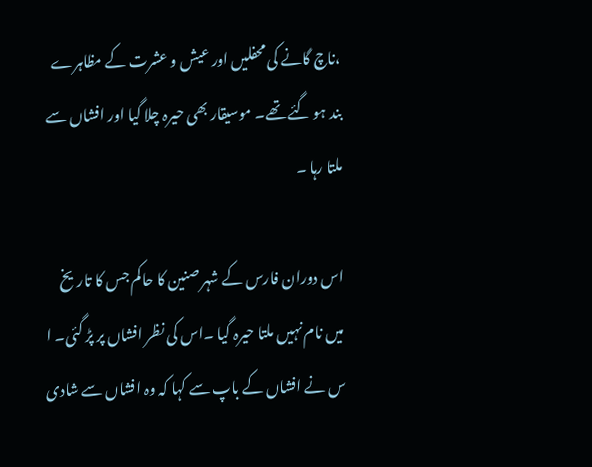،ناچ گانے کی محفلیں اور عیش و عشرت کے مظاہرے بند ہو گئے تھے۔ موسیقار بھی حیرہ چلا گیا اور افشاں سے ملتا رہا ۔

اس دوران فارس کے شہر صنین کا حاکم جس کا تاریخ میں نام نہیں ملتا حیرہ گیا ۔اس کی نظر افشاں پر پڑ گئی۔ ا س نے افشاں کے باپ سے کہا کہ وہ افشاں سے شادی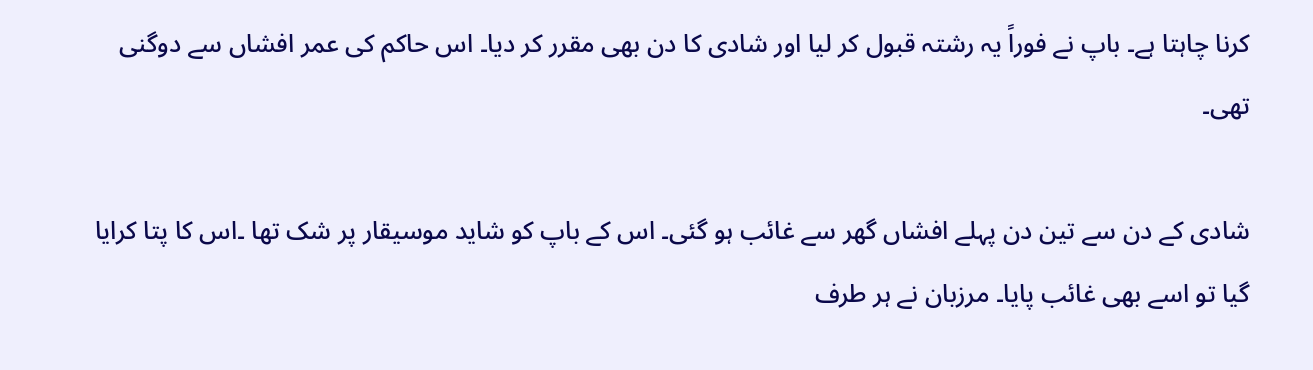کرنا چاہتا ہے۔ باپ نے فوراً یہ رشتہ قبول کر لیا اور شادی کا دن بھی مقرر کر دیا۔ اس حاکم کی عمر افشاں سے دوگنی تھی۔

شادی کے دن سے تین دن پہلے افشاں گھر سے غائب ہو گئی۔ اس کے باپ کو شاید موسیقار پر شک تھا ۔اس کا پتا کرایا گیا تو اسے بھی غائب پایا۔ مرزبان نے ہر طرف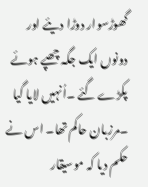گھوڑسوار دوڑا دیئے اور دونوں ایک جگہ چھپے ہوئے پکڑے گئے ۔اُنہیں لایا گیا ۔مرزبان حاکم تھا۔ اس نے حکم دیا کہ موسیقار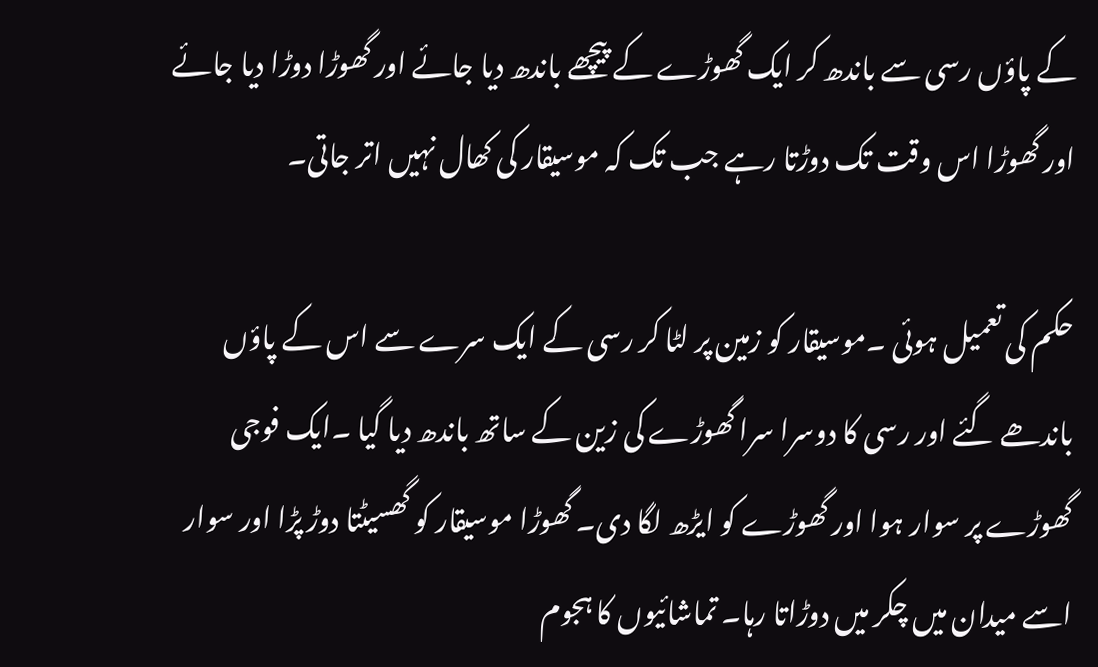کے پاؤں رسی سے باندھ کر ایک گھوڑے کے پیچھے باندھ دیا جائے اور گھوڑا دوڑا دیا جائے اور گھوڑا اس وقت تک دوڑتا رہے جب تک کہ موسیقار کی کھال نہیں اتر جاتی۔

حکم کی تعمیل ہوئی ۔موسیقار کو زمین پر لٹا کر رسی کے ایک سرے سے اس کے پاؤں باندھے گئے اور رسی کا دوسرا سرا گھوڑے کی زین کے ساتھ باندھ دیا گیا ۔ایک فوجی گھوڑے پر سوار ہوا اور گھوڑے کو ایڑھ لگا دی۔ گھوڑا موسیقار کو گھسیٹتا دوڑ پڑا اور سوار اسے میدان میں چکر میں دوڑاتا رہا۔ تماشائیوں کا ہجوم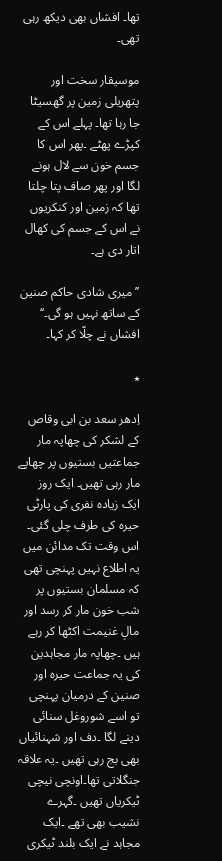تھا۔ افشاں بھی دیکھ رہی تھی۔

موسیقار سخت اور پتھریلی زمین پر گھسیٹا جا رہا تھا۔ پہلے اس کے کپڑے پھٹے ۔پھر اس کا جسم خون سے لال ہونے لگا اور پھر صاف پتا چلتا تھا کہ زمین اور کنکریوں نے اس کے جسم کی کھال اتار دی ہے۔

’’میری شادی حاکم صنین کے ساتھ نہیں ہو گی۔‘‘ افشاں نے چلّا کر کہا۔

٭

اِدھر سعد بن ابی وقاص کے لشکر کی چھاپہ مار جماعتیں بستیوں پر چھاپے مار رہی تھیں۔ ایک روز ایک زیادہ نفری کی پارٹی حیرہ کی طرف چلی گئی۔ اس وقت تک مدائن میں یہ اطلاع نہیں پہنچی تھی کہ مسلمان بستیوں پر شب خون مار کر رسد اور مالِ غنیمت اکٹھا کر رہے ہیں ۔چھاپہ مار مجاہدین کی یہ جماعت حیرہ اور صنین کے درمیان پہنچی تو اسے شوروغل سنائی دینے لگا ۔دف اور شہنائیاں بھی بج رہی تھیں ۔یہ علاقہ جنگلاتی تھا۔اونچی نیچی ٹیکریاں تھیں ۔گہرے نشیب بھی تھے ۔ایک مجاہد نے ایک بلند ٹیکری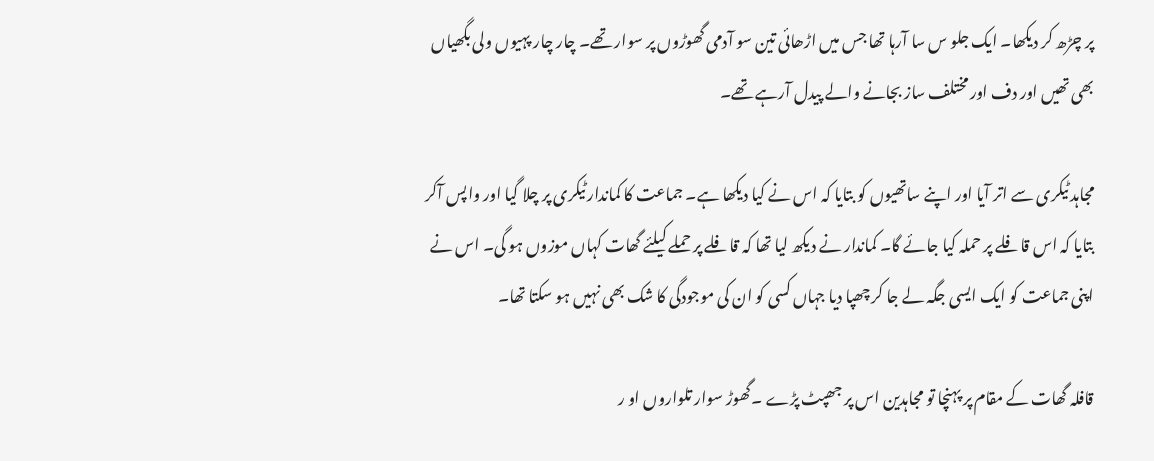پر چڑھ کر دیکھا۔ ایک جلو س سا آرہا تھا جس میں اڑھائی تین سو آدمی گھوڑوں پر سوار تھے۔ چار چار پہیوں ولی بگھیاں بھی تھیں اور دف اور مختلف ساز بجانے والے پیدل آرہے تھے۔

مجاہد ٹیکری سے اتر آیا اور اپنے ساتھیوں کو بتایا کہ اس نے کیا دیکھا ہے۔ جماعت کا کماندار ٹیکری پر چلا گیا اور واپس آکر بتایا کہ اس قافلے پر حملہ کیا جائے گا۔ کماندار نے دیکھ لیا تھا کہ قافلے پر حملے کیلئے گھات کہاں موزوں ہو گی۔ اس نے اپنی جماعت کو ایک ایسی جگہ لے جا کر چھپا دیا جہاں کسی کو ان کی موجودگی کا شک بھی نہیں ہو سکتا تھا۔

قافلہ گھات کے مقام پر پہنچا تو مجاہدین اس پر جھپٹ پڑے ۔گھوڑ سوار تلواروں او ر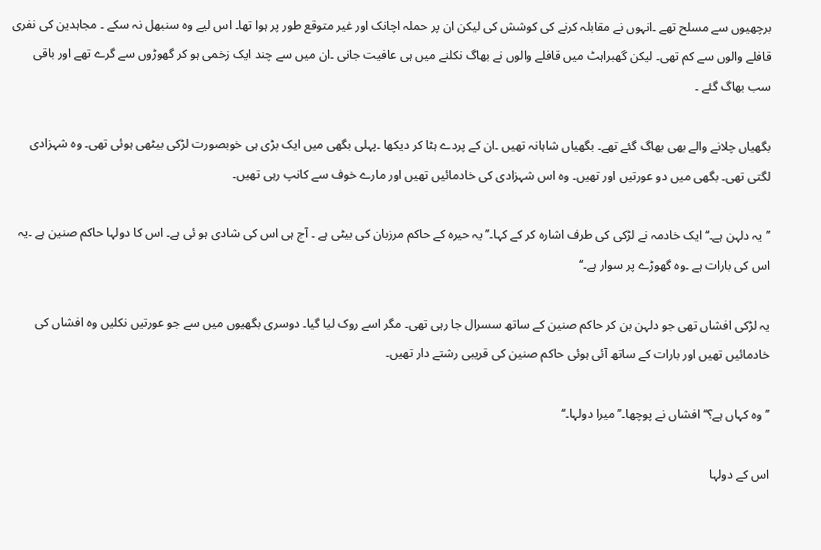برچھیوں سے مسلح تھے ۔انہوں نے مقابلہ کرنے کی کوشش کی لیکن ان پر حملہ اچانک اور غیر متوقع طور پر ہوا تھا۔ اس لیے وہ سنبھل نہ سکے ۔ مجاہدین کی نفری قافلے والوں سے کم تھی۔ لیکن گھبراہٹ میں قافلے والوں نے بھاگ نکلنے میں ہی عافیت جانی ۔ان میں سے چند ایک زخمی ہو کر گھوڑوں سے گرے تھے اور باقی سب بھاگ گئے ۔

بگھیاں چلانے والے بھی بھاگ گئے تھے۔ بگھیاں شاہانہ تھیں ۔ان کے پردے ہٹا کر دیکھا ۔پہلی بگھی میں ایک بڑی ہی خوبصورت لڑکی بیٹھی ہوئی تھی۔ وہ شہزادی لگتی تھی۔ بگھی میں دو عورتیں اور تھیں۔ وہ اس شہزادی کی خادمائیں تھیں اور مارے خوف سے کانپ رہی تھیں۔

’’یہ دلہن ہے۔‘‘ ایک خادمہ نے لڑکی کی طرف اشارہ کر کے کہا۔’’ یہ حیرہ کے حاکم مرزبان کی بیٹی ہے ۔ آج ہی اس کی شادی ہو ئی ہے۔ اس کا دولہا حاکم صنین ہے ۔یہ اس کی بارات ہے ۔وہ گھوڑے پر سوار ہے۔‘‘

یہ لڑکی افشاں تھی جو دلہن بن کر حاکم صنین کے ساتھ سسرال جا رہی تھی۔ مگر اسے روک لیا گیا۔ دوسری بگھیوں میں سے جو عورتیں نکلیں وہ افشاں کی خادمائیں تھیں اور بارات کے ساتھ آئی ہوئی حاکم صنین کی قریبی رشتے دار تھیں۔

’’وہ کہاں ہے؟‘‘ افشاں نے پوچھا۔’’ میرا دولہا۔‘‘

اس کے دولہا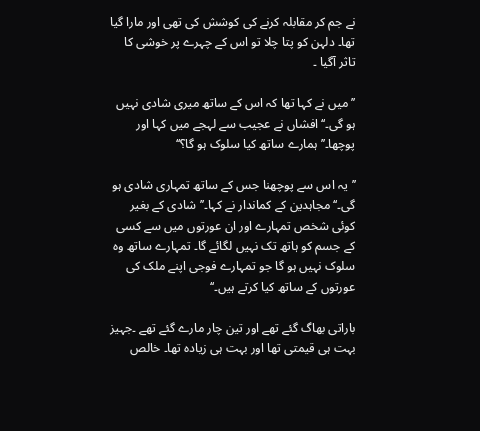نے جم کر مقابلہ کرنے کی کوشش کی تھی اور مارا گیا تھا۔ دلہن کو پتا چلا تو اس کے چہرے پر خوشی کا تاثر آگیا ۔

’’میں نے کہا تھا کہ اس کے ساتھ میری شادی نہیں ہو گی۔‘‘ افشاں نے عجیب سے لہجے میں کہا اور پوچھا۔’’ ہمارے ساتھ کیا سلوک ہو گا؟‘‘

’’یہ اس سے پوچھنا جس کے ساتھ تمہاری شادی ہو گی۔‘‘ مجاہدین کے کماندار نے کہا۔’’شادی کے بغیر کوئی شخص تمہارے اور ان عورتوں میں سے کسی کے جسم کو ہاتھ تک نہیں لگائے گا۔ تمہارے ساتھ وہ سلوک نہیں ہو گا جو تمہارے فوجی اپنے ملک کی عورتوں کے ساتھ کیا کرتے ہیں۔‘‘

باراتی بھاگ گئے تھے اور تین چار مارے گئے تھے ۔جہیز بہت ہی قیمتی تھا اور بہت ہی زیادہ تھا۔ خالص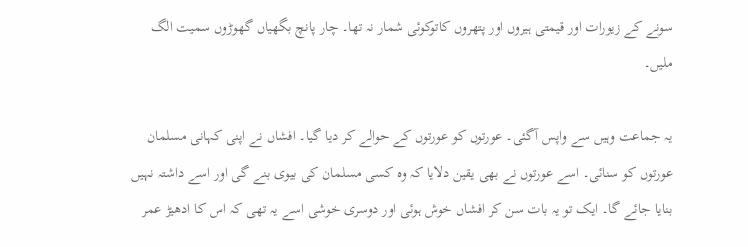سونے کے زیورات اور قیمتی ہیروں اور پتھروں کاتوکوئی شمار نہ تھا۔ چار پانچ بگھیاں گھوڑوں سمیت الگ ملیں۔

یہ جماعت وہیں سے واپس آگئی۔ عورتوں کو عورتوں کے حوالے کر دیا گیا۔ افشاں نے اپنی کہانی مسلمان عورتوں کو سنائی۔ اسے عورتوں نے بھی یقین دلایا کہ وہ کسی مسلمان کی بیوی بنے گی اور اسے داشتہ نہیں بنایا جائے گا۔ ایک تو یہ بات سن کر افشاں خوش ہوئی اور دوسری خوشی اسے یہ تھی کہ اس کا ادھیڑ عمر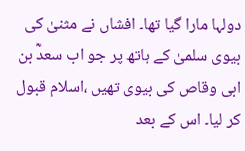دولہا مارا گیا تھا۔ افشاں نے مثنیٰ کی بیوی سلمیٰ کے ہاتھ پر جو اب سعدؓ بن ابی وقاص کی بیوی تھیں ،اسلام قبول کر لیا۔ اس کے بعد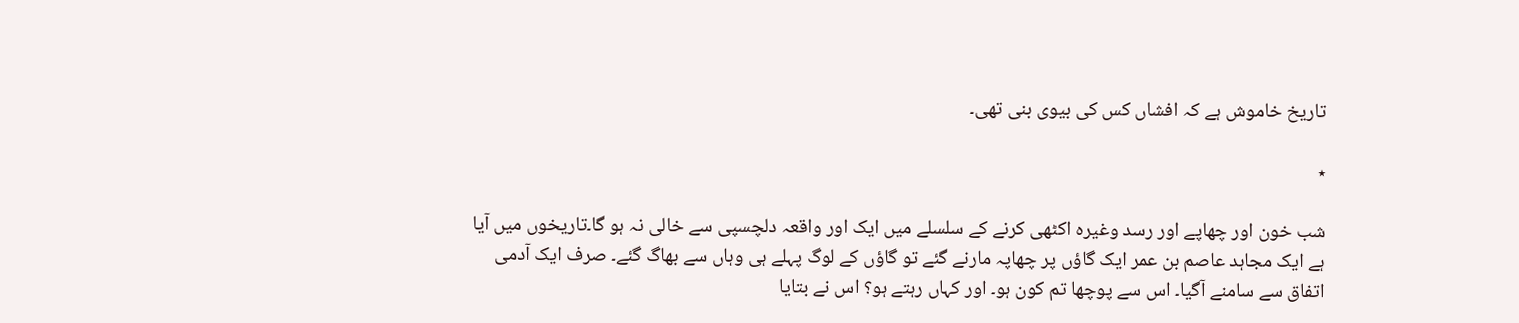تاریخ خاموش ہے کہ افشاں کس کی بیوی بنی تھی۔

٭

شب خون اور چھاپے اور رسد وغیرہ اکٹھی کرنے کے سلسلے میں ایک اور واقعہ دلچسپی سے خالی نہ ہو گا۔تاریخوں میں آیا ہے ایک مجاہد عاصم بن عمر ایک گاؤں پر چھاپہ مارنے گئے تو گاؤں کے لوگ پہلے ہی وہاں سے بھاگ گئے۔ صرف ایک آدمی اتفاق سے سامنے آگیا۔ اس سے پوچھا تم کون ہو۔ اور کہاں رہتے ہو؟ اس نے بتایا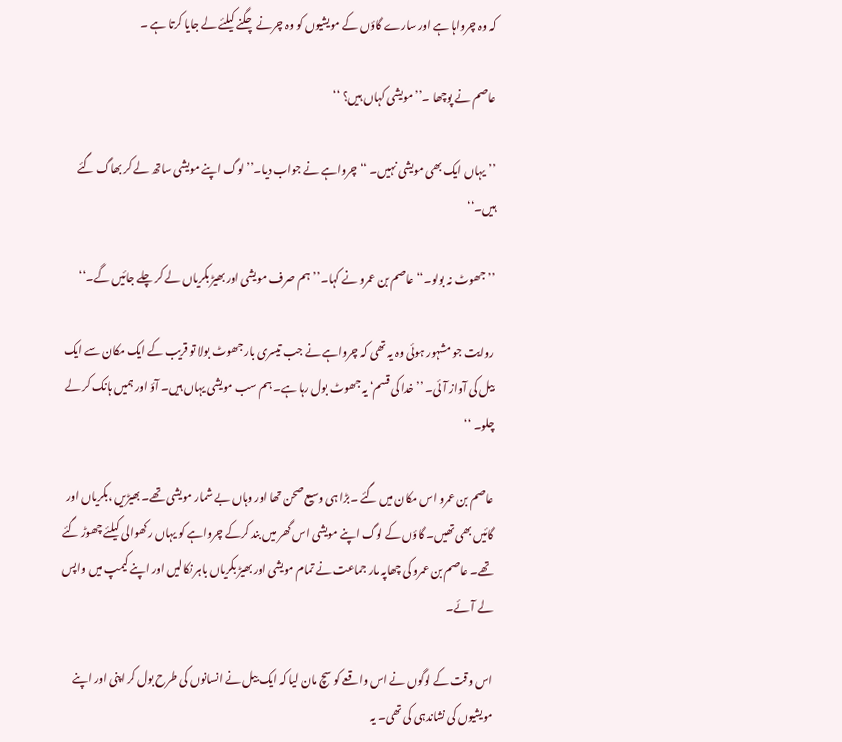کہ وہ چرواہا ہے اور سارے گاؤں کے مویشیوں کو وہ چرنے چگنے کیلئے لے جایا کرتا ہے ۔

عاصم نے پوچھا ۔’’مویشی کہاں ہیں؟ ‘‘

’’یہاں ایک بھی مویشی نہیں۔ ‘‘چرواہے نے جواب دیا۔’’ لوگ اپنے مویشی ساتھ لے کر بھاگ گئے ہیں۔‘‘

’’جھوٹ نہ بولو۔‘‘ عاصم بن عمرو نے کہا۔’’ ہم صرف مویشی اور بھیڑ بکریاں لے کر چلے جائیں گے۔‘‘

روایت جو مشہور ہوئی وہ یہ تھی کہ چرواہے نے جب تیسری بار جھوٹ بولا تو قریب کے ایک مکان سے ایک بیل کی آواز آئی۔ ’’خدا کی قسم‘ یہ جھوٹ بول رہا ہے۔ ہم سب مویشی یہاں ہیں۔ آؤ اور ہمیں ہانک کر لے چلو۔ ‘‘

عاصم بن عمرو اس مکان میں گئے ۔بڑا ہی وسیع صحن تھا اور وہاں بے شمار مویشی تھے۔ بھیڑیں ،بکریاں اور گائیں بھی تھیں۔ گاؤں کے لوگ اپنے مویشی اس گھر میں بند کرکے چرواہے کو یہاں رکھوالی کیلئے چھوڑ گئے تھے۔ عاصم بن عمرو کی چھاپہ مار جماعت نے تمام مویشی اور بھیڑ بکریاں باہر نکالیں اور اپنے کیمپ میں واپس لے آئے۔

اس وقت کے لوگوں نے اس واقعے کو سچ مان لیا کہ ایک بیل نے انسانوں کی طرح بول کر اپنی اور اپنے مویشیوں کی نشاندہی کی تھی۔ یہ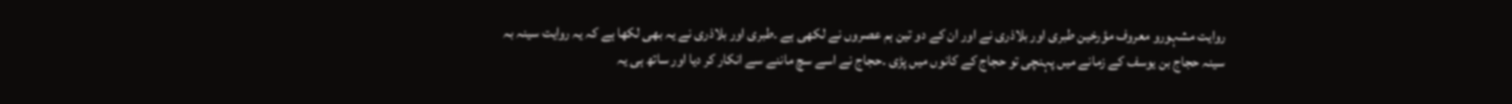روایت مشہورو معروف مؤرخین طبری اور بلاذری نے اور ان کے دو تین ہم عصروں نے لکھی ہے ۔طبری اور بلاذری نے یہ بھی لکھا ہے کہ یہ روایت سینہ بہ سینہ حجاج بن یوسف کے زمانے میں پہنچی تو حجاج کے کانوں میں پڑی ۔حجاج نے اسے سچ ماننے سے انکار کر دیا اور ساتھ ہی یہ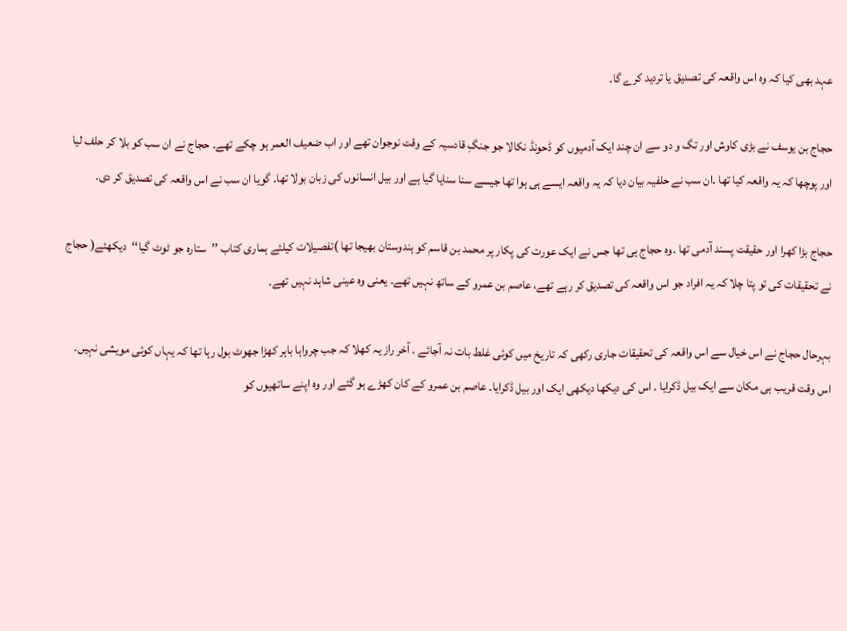عہد بھی کیا کہ وہ اس واقعہ کی تصدیق یا تردید کرے گا۔

حجاج بن یوسف نے بڑی کاوش اور تگ و دو سے ان چند ایک آدمیوں کو ڈحونڈ نکالا جو جنگِ قادسیہ کے وقت نوجوان تھے اور اب ضعیف العمر ہو چکے تھے۔ حجاج نے ان سب کو بلا کر حلف لیا اور پوچھا کہ یہ واقعہ کیا تھا ۔ان سب نے حلفیہ بیان دیا کہ یہ واقعہ ایسے ہی ہوا تھا جیسے سنا سنایا گیا ہے اور بیل انسانوں کی زبان بولا تھا۔ گویا ان سب نے اس واقعہ کی تصدیق کر دی۔

حجاج بڑا کھرا اور حقیقت پسند آدمی تھا ۔وہ حجاج ہی تھا جس نے ایک عورت کی پکار پر محمد بن قاسم کو ہندوستان بھیجا تھا )تفصیلات کیلئے ہماری کتاب ’’ستارہ جو ٹوٹ گیا‘‘دیکھئے( حجاج نے تحقیقات کی تو پتا چلا کہ یہ افراد جو اس واقعہ کی تصدیق کر رہے تھے، عاصم بن عمرو کے ساتھ نہیں تھے۔ یعنی وہ عینی شاہد نہیں تھے۔

بہرحال حجاج نے اس خیال سے اس واقعہ کی تحقیقات جاری رکھی کہ تاریخ میں کوئی غلط بات نہ آجائے ۔ آخر راز یہ کھلا کہ جب چرواہا باہر کھڑا جھوٹ بول رہا تھا کہ یہاں کوئی مویشی نہیں۔ اس وقت قریب ہی مکان سے ایک بیل ڈکرایا ۔ اس کی دیکھا دیکھی ایک اور بیل ڈکرایا۔ عاصم بن عمرو کے کان کھڑے ہو گئے اور وہ اپنے ساتھیوں کو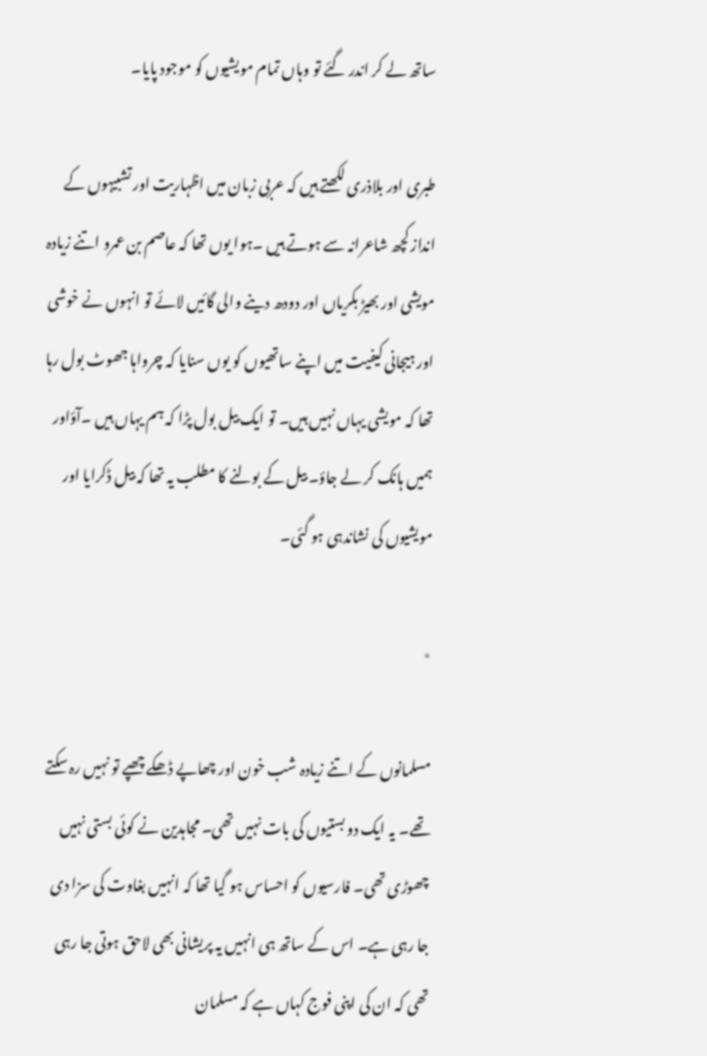ساتھ لے کر اندر گئے تو وہاں تمام مویشیوں کو موجود پایا۔

طبری اور بلاذری لکھتے ہیں کہ عربی زبان میں اظہاریت اور تشبیہوں کے انداز کچھ شاعرانہ سے ہوتے ہیں ۔ہوا یوں تھا کہ عاصم بن عمرو اتنے زیادہ مویشی اور بھیڑ بکریاں اور دودھ دینے والی گائیں لائے تو انہوں نے خوشی اور ہیجانی کیفیت میں اپنے ساتھیوں کو یوں سنایا کہ چرواہا جھوٹ بول رہا تھا کہ مویشی یہاں نہیں ہیں۔ تو ایک بیل بول پڑا کہ ہم یہاں ہیں ۔آؤاور ہمیں ہانک کر لے جاؤ۔ بیل کے بولنے کا مطلب یہ تھا کہ بیل ڈکرایا اور مویشیوں کی نشاندہی ہو گئی۔

٭

مسلمانوں کے اتنے زیادہ شب خون اور چھاپے ڈھکے چھپے تو نہیں رہ سکتے تھے۔ یہ ایک دو بستیوں کی بات نہیں تھی۔ مجاہدین نے کوئی بستی نہیں چھوڑی تھی۔ فارسیوں کو احساس ہو گیا تھا کہ انہیں بغاوت کی سزا دی جا رہی ہے۔ اس کے ساتھ ہی انہیں یہ پریشانی بھی لاحق ہوتی جا رہی تھی کہ ان کی اپنی فوج کہاں ہے کہ مسلمان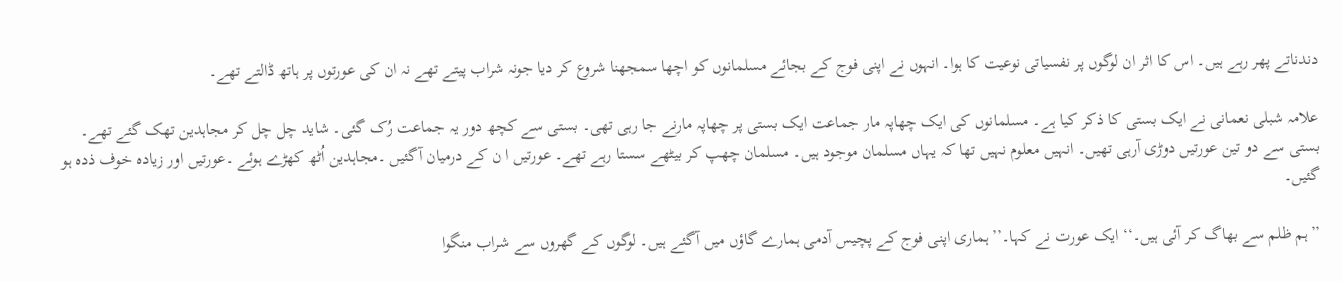دندناتے پھر رہے ہیں۔ اس کا اثر ان لوگوں پر نفسیاتی نوعیت کا ہوا۔ انہوں نے اپنی فوج کے بجائے مسلمانوں کو اچھا سمجھنا شروع کر دیا جونہ شراب پیتے تھے نہ ان کی عورتوں پر ہاتھ ڈالتے تھے۔

علامہ شبلی نعمانی نے ایک بستی کا ذکر کیا ہے۔ مسلمانوں کی ایک چھاپہ مار جماعت ایک بستی پر چھاپہ مارنے جا رہی تھی۔ بستی سے کچھ دور یہ جماعت رُک گئی۔ شاید چل چل کر مجاہدین تھک گئے تھے۔ بستی سے دو تین عورتیں دوڑی آرہی تھیں۔ انہیں معلوم نہیں تھا کہ یہاں مسلمان موجود ہیں۔ مسلمان چھپ کر بیٹھے سستا رہے تھے۔ عورتیں ا ن کے درمیان آگئیں ۔مجاہدین اُٹھ کھڑے ہوئے ۔عورتیں اور زیادہ خوف ذدہ ہو گئیں۔

’’ہم ظلم سے بھاگ کر آئی ہیں۔‘‘ ایک عورت نے کہا۔’’ ہماری اپنی فوج کے پچیس آدمی ہمارے گاؤں میں آگئے ہیں۔ لوگوں کے گھروں سے شراب منگوا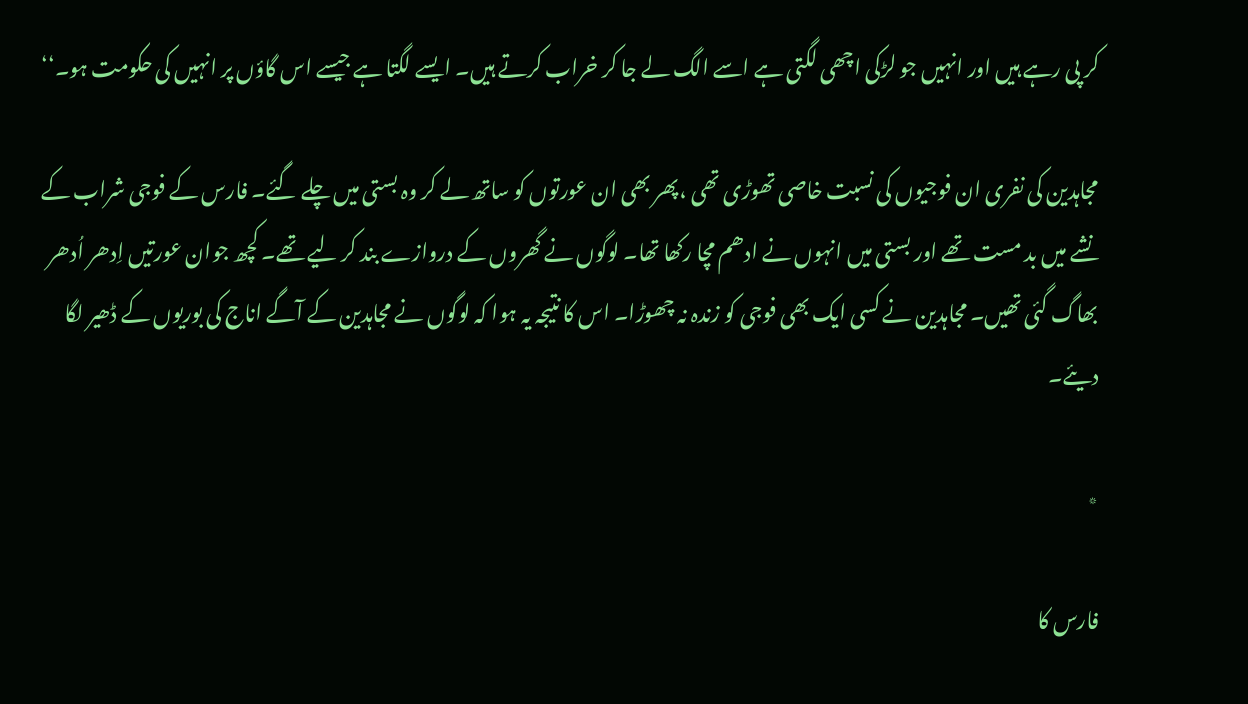کر پی رہے ہیں اور انہیں جو لڑکی اچھی لگتی ہے اسے الگ لے جا کر خراب کرتے ہیں۔ ایسے لگتا ہے جیسے اس گاؤں پر انہیں کی حکومت ہو۔‘‘

مجاہدین کی نفری ان فوجیوں کی نسبت خاصی تھوڑی تھی ،پھر بھی ان عورتوں کو ساتھ لے کر وہ بستی میں چلے گئے۔ فارس کے فوجی شراب کے نشے میں بد مست تھے اور بستی میں انہوں نے ادھم مچا رکھا تھا۔ لوگوں نے گھروں کے دروازے بند کر لیے تھے۔ کچھ جوان عورتیں اِدھر اُدھر بھاگ گئی تھیں۔ مجاہدین نے کسی ایک بھی فوجی کو زندہ نہ چھوڑا۔ اس کا نتیجہ یہ ہوا کہ لوگوں نے مجاہدین کے آگے اناج کی بوریوں کے ڈھیر لگا دیئے۔

٭

فارس کا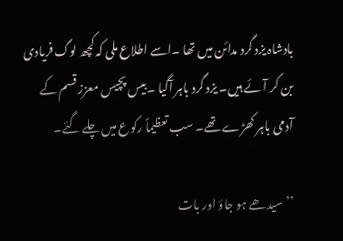بادشاہ یزد گرد مدائن میں تھا ۔اسے اطلاع ملی کہ کچھ لوگ فریادی بن کر آئے ہیں۔ یزد گرد باہر آگیا ۔بیس پچیس معزز قسم کے آدمی باہر کھڑے تھے۔ سب تعظیماً رکوع میں چلے گئے۔

’’سیدھے ہو جاؤ اور بات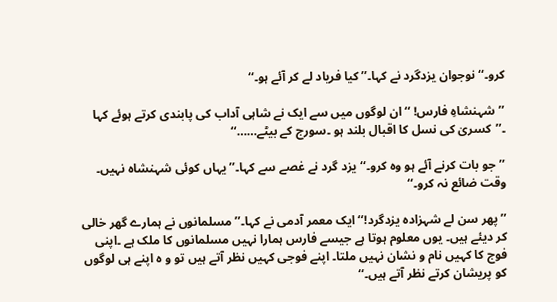کرو۔‘‘ نوجوان یزدگرد نے کہا۔’’ کیا فریاد لے کر آئے ہو۔‘‘

’’شہنشاہِ فارس! ‘‘ان لوگوں میں سے ایک نے شاہی آداب کی پابندی کرتے ہوئے کہا ۔’’کسریٰ کی نسل کا اقبال بلند ہو ۔سورج کے بیٹے……‘‘

’’جو بات کرنے آئے ہو وہ کرو۔‘‘ یزد گرد نے غصے سے کہا۔’’ یہاں کوئی شہنشاہ نہیں۔ وقت ضائع نہ کرو۔‘‘

’’پھر سن لے شہزادہ یزدگرد!‘‘ ایک معمر آدمی نے کہا۔’’ مسلمانوں نے ہمارے گھر خالی کر دیئے ہیں۔ یوں معلوم ہوتا ہے جیسے فارس ہمارا نہیں مسلمانوں کا ملک ہے ۔اپنی فوج کا کہیں نام و نشان نہیں ملتا۔ اپنے فوجی کہیں نظر آتے ہیں تو و ہ اپنے ہی لوگوں کو پریشان کرتے نظر آتے ہیں۔‘‘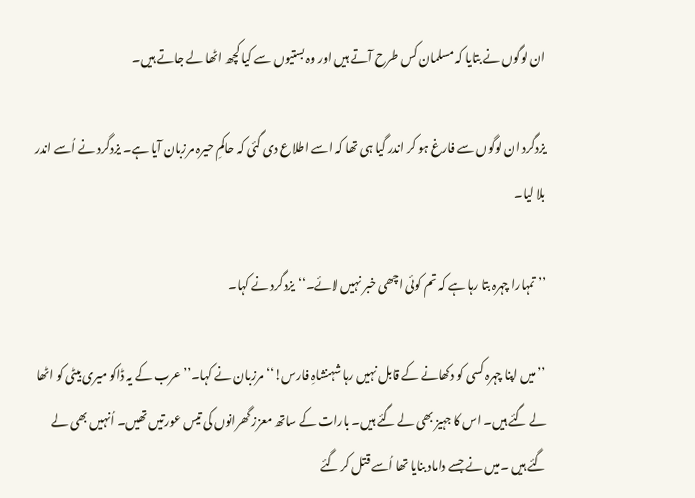ان لوگوں نے بتایا کہ مسلمان کس طرح آتے ہیں اور وہ بستیوں سے کیا کچھ اٹھا لے جاتے ہیں۔

یزدگرد ان لوگوں سے فارغ ہو کر اندر گیا ہی تھا کہ اسے اطلاع دی گئی کہ حاکمِ حیرہ مرزبان آیا ہے۔ یزدگرد نے اُسے اندر بلا لیا۔

’’تمہارا چہرہ بتا رہا ہے کہ تم کوئی اچھی خبر نہیں لائے۔‘‘یزدگرد نے کہا۔

’’میں اپنا چہرہ کسی کو دکھانے کے قابل نہیں رہا شہنشاہِ فارس!‘‘ مرزبان نے کہا۔’’ عرب کے یہ ڈاکو میری بیٹی کو اٹھا لے گئے ہیں۔ اس کا جہیز بھی لے گئے ہیں۔ بارات کے ساتھ معزز گھرانوں کی تیس عورتیں تھیں۔ اُنہیں بھی لے گئے ہیں ۔میں نے جسے داماد بنایا تھا اُسے قتل کر گئے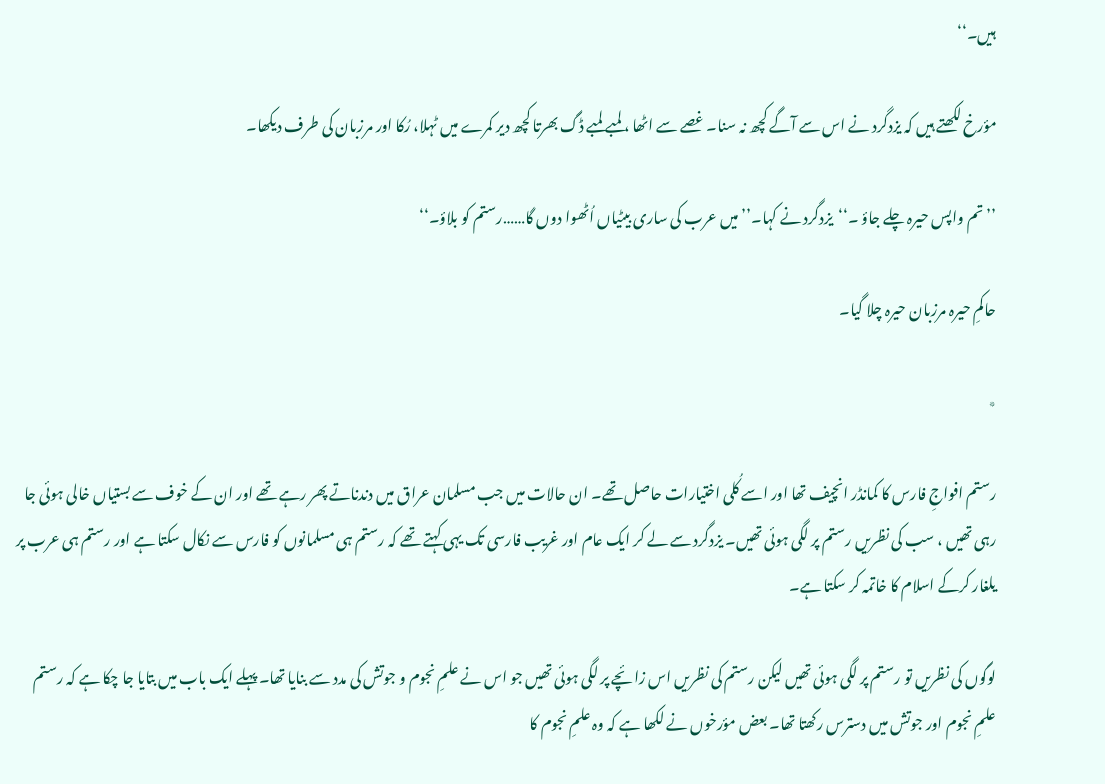ہیں۔‘‘

مؤرخ لکھتے ہیں کہ یزدگرد نے اس سے آگے کچھ نہ سنا۔ غصے سے اٹھا ، لمبے لمبے ڈگ بھرتا کچھ دیر کمرے میں ٹہلا، رُکا اور مرزبان کی طرف دیکھا۔

’’تم واپس حیرہ چلے جاؤ ۔‘‘یزدگرد نے کہا۔’’ میں عرب کی ساری بیٹیاں اُٹھوا دوں گا……رستم کو بلاؤ۔‘‘

حاکمِ حیرہ مرزبان حیرہ چلا گیا۔

٭

رستم افواجِ فارس کا کمانڈر انچیف تھا اور اسے کُلی اختیارات حاصل تھے۔ ان حالات میں جب مسلمان عراق میں دندناتے پھر رہے تھے اور ان کے خوف سے بستیاں خالی ہوئی جا رہی تھیں ، سب کی نظریں رستم پر لگی ہوئی تھیں۔ یزدگرد سے لے کر ایک عام اور غریب فارسی تک یہی کہتے تھے کہ رستم ہی مسلمانوں کو فارس سے نکال سکتا ہے اور رستم ہی عرب پر یلغار کرکے اسلام کا خاتمہ کر سکتا ہے۔

لوگوں کی نظریں تو رستم پر لگی ہوئی تھیں لیکن رستم کی نظریں اس زائچے پر لگی ہوئی تھیں جو اس نے علمِ نجوم و جوتش کی مدد سے بنایا تھا۔ پہلے ایک باب میں بتایا جا چکا ہے کہ رستم علمِ نجوم اور جوتش میں دسترس رکھتا تھا۔ بعض مؤرخوں نے لکھا ہے کہ وہ علمِ نجوم کا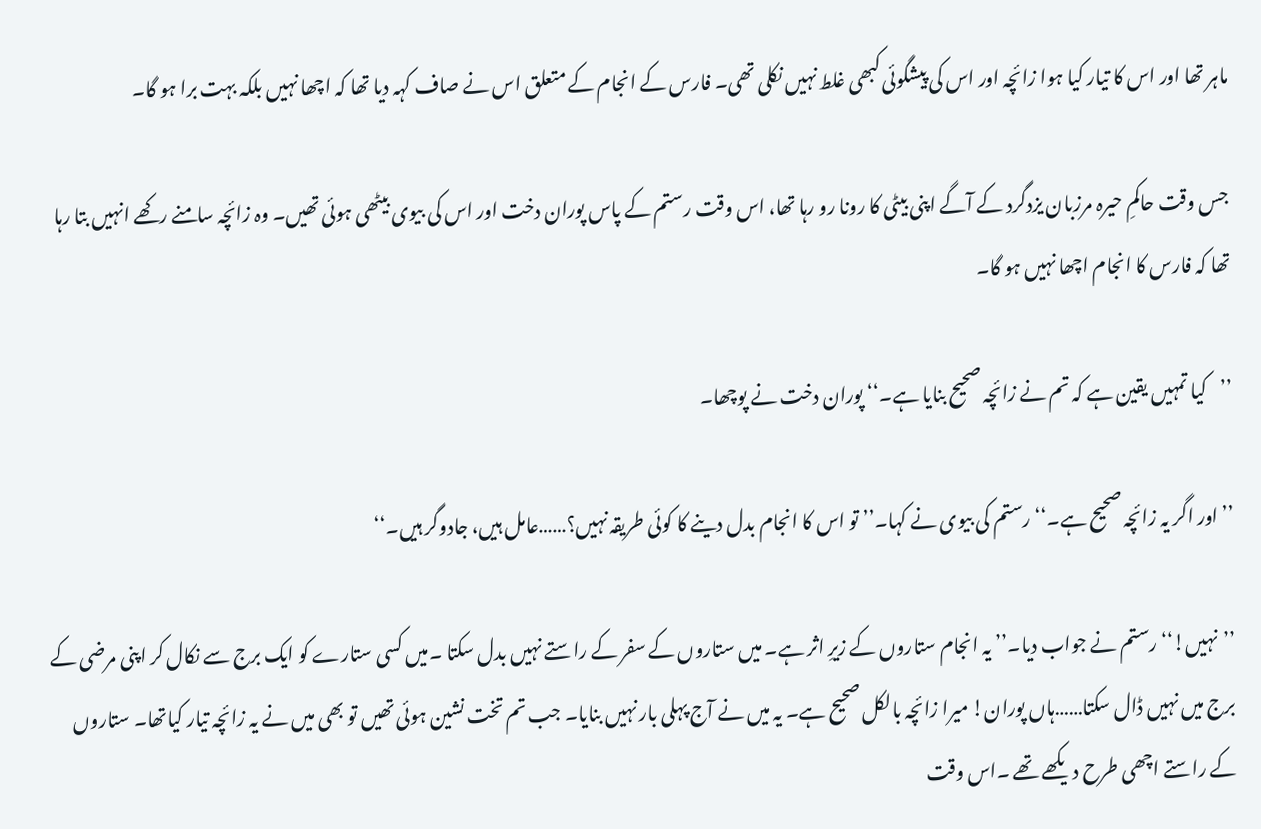ماہر تھا اور اس کا تیار کیا ہوا زائچہ اور اس کی پیشگوئی کبھی غلط نہیں نکلی تھی۔ فارس کے انجام کے متعلق اس نے صاف کہہ دیا تھا کہ اچھا نہیں بلکہ بہت برا ہو گا۔

جس وقت حاکمِ حیرہ مرزبان یزدگرد کے آگے اپنی بیٹی کا رونا رو رہا تھا، اس وقت رستم کے پاس پوران دخت اور اس کی بیوی بیٹھی ہوئی تھیں۔ وہ زائچہ سامنے رکھے انہیں بتا رہا تھا کہ فارس کا انجام اچھا نہیں ہو گا۔

’’کیا تمہیں یقین ہے کہ تم نے زائچہ صحیح بنایا ہے۔‘‘ پوران دخت نے پوچھا۔

’’اور اگر یہ زائچہ صحیح ہے۔‘‘ رستم کی بیوی نے کہا۔’’ تو اس کا انجام بدل دینے کا کوئی طریقہ نہیں؟……عامل ہیں، جادوگر ہیں۔‘‘

’’نہیں!‘‘ رستم نے جواب دیا۔’’ یہ انجام ستاروں کے زیرِ اثر ہے۔ میں ستاروں کے سفر کے راستے نہیں بدل سکتا ۔میں کسی ستارے کو ایک برج سے نکال کر اپنی مرضی کے برج میں نہیں ڈال سکتا……ہاں پوران! میرا زائچہ بالکل صحیح ہے۔ یہ میں نے آج پہلی بار نہیں بنایا۔ جب تم تخت نشین ہوئی تھیں تو بھی میں نے یہ زائچہ تیار کیاتھا۔ ستاروں کے راستے اچھی طرح دیکھے تھے ۔اس وقت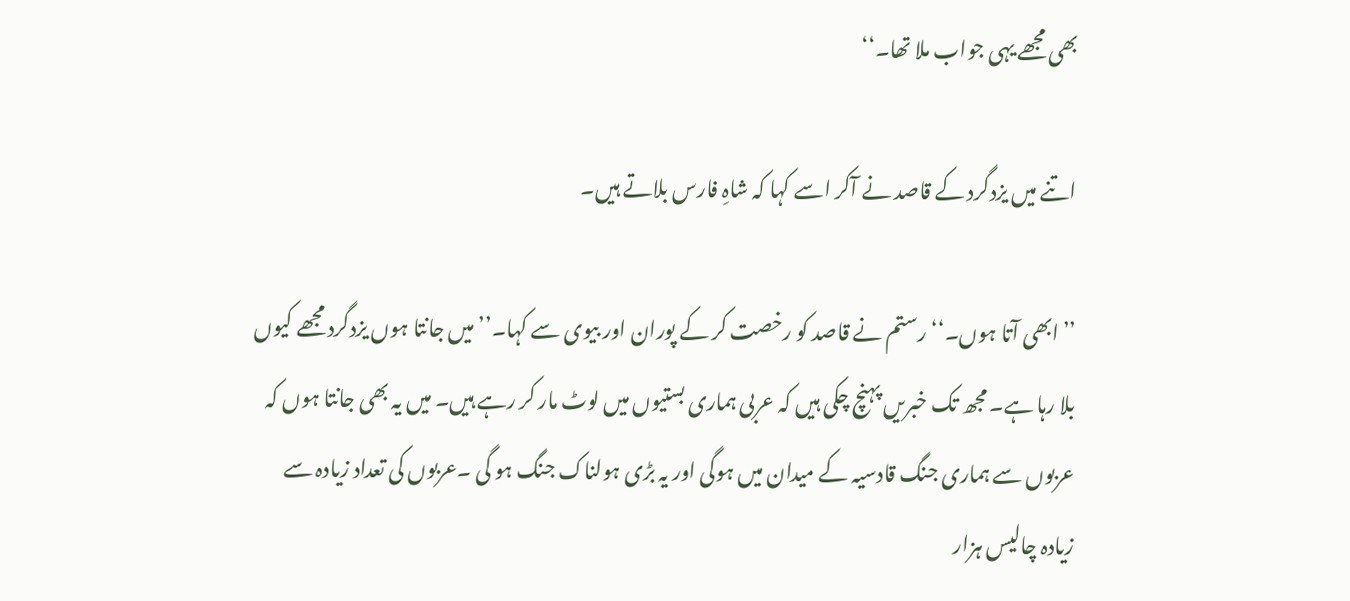بھی مجھے یہی جواب ملا تھا۔‘‘

اتنے میں یزدگرد کے قاصد نے آکر اسے کہا کہ شاہِ فارس بلاتے ہیں۔

’’ابھی آتا ہوں۔‘‘ رستم نے قاصد کو رخصت کر کے پوران اور بیوی سے کہا۔’’ میں جانتا ہوں یزدگرد مجھے کیوں بلا رہا ہے۔ مجھ تک خبریں پہنچ چکی ہیں کہ عربی ہماری بستیوں میں لوٹ مار کر رہے ہیں۔ میں یہ بھی جانتا ہوں کہ عربوں سے ہماری جنگ قادسیہ کے میدان میں ہوگی اور یہ بڑی ہولناک جنگ ہو گی ۔عربوں کی تعداد زیادہ سے زیادہ چالیس ہزار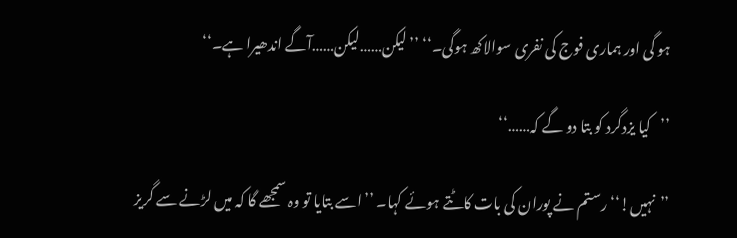ہو گی اور ہماری فوج کی نفری سوالاکھ ہوگی۔‘‘ ’’لیکن……لیکن……آگے اندھیرا ہے۔‘‘

’’کیا یزدگرد کو بتا دو گے کہ……‘‘

’’نہیں!‘‘ رستم نے پوران کی بات کاٹتے ہوئے کہا۔ ’’اسے بتایا تو وہ سمجھے گا کہ میں لڑنے سے گریز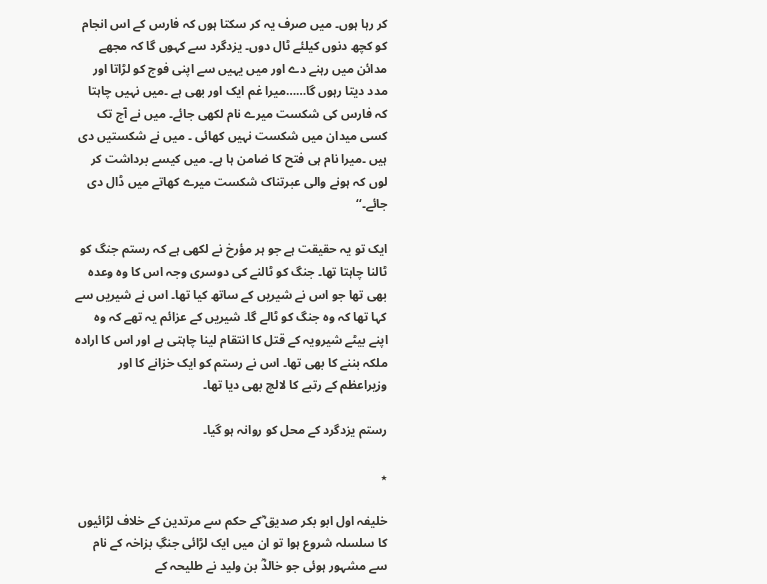کر رہا ہوں۔ میں صرف یہ کر سکتا ہوں کہ فارس کے اس انجام کو کچھ دنوں کیلئے ٹال دوں۔ یزدگرد سے کہوں گا کہ مجھے مدائن میں رہنے دے اور میں یہیں سے اپنی فوج کو لڑاتا اور مدد دیتا رہوں گا……میرا غم ایک اور بھی ہے ۔میں نہیں چاہتا کہ فارس کی شکست میرے نام لکھی جائے۔ میں نے آج تک کسی میدان میں شکست نہیں کھائی ۔ میں نے شکستیں دی ہیں ۔میرا نام ہی فتح کا ضامن ہا ہے۔ میں کیسے برداشت کر لوں کہ ہونے والی عبرتناک شکست میرے کھاتے میں ڈال دی جائے۔‘‘

ایک تو یہ حقیقت ہے جو ہر مؤرخ نے لکھی ہے کہ رستم جنگ کو ٹالنا چاہتا تھا۔ جنگ کو ٹالنے کی دوسری وجہ اس کا وہ وعدہ بھی تھا جو اس نے شیریں کے ساتھ کیا تھا۔ اس نے شیریں سے کہا تھا کہ وہ جنگ کو ٹالے گا۔ شیریں کے عزائم یہ تھے کہ وہ اپنے بیٹے شیرویہ کے قتل کا انتقام لینا چاہتی ہے اور اس کا ارادہ ملکہ بننے کا بھی تھا۔ اس نے رستم کو ایک خزانے کا اور وزیراعظم کے رتبے کا لالچ بھی دیا تھا۔

رستم یزدگرد کے محل کو روانہ ہو گیا۔

٭

خلیفہ اول ابو بکر صدیق ؓکے حکم سے مرتدین کے خلاف لڑائیوں کا سلسلہ شروع ہوا تو ان میں ایک لڑائی جنگِ بزاخہ کے نام سے مشہور ہوئی جو خالدؓ بن ولید نے طلیحہ کے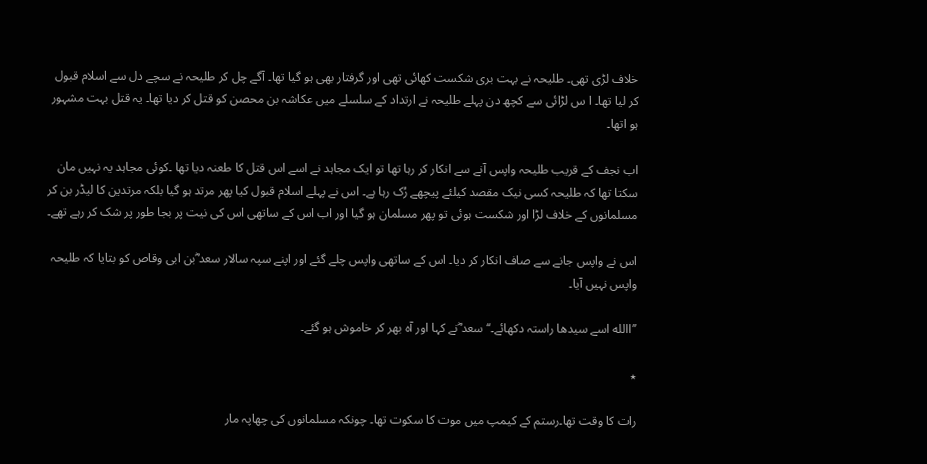خلاف لڑی تھی۔ طلیحہ نے بہت بری شکست کھائی تھی اور گرفتار بھی ہو گیا تھا۔ آگے چل کر طلیحہ نے سچے دل سے اسلام قبول کر لیا تھا۔ ا س لڑائی سے کچھ دن پہلے طلیحہ نے ارتداد کے سلسلے میں عکاشہ بن محصن کو قتل کر دیا تھا۔ یہ قتل بہت مشہور ہو اتھا۔

اب نجف کے قریب طلیحہ واپس آنے سے انکار کر رہا تھا تو ایک مجاہد نے اسے اس قتل کا طعنہ دیا تھا ۔کوئی مجاہد یہ نہیں مان سکتا تھا کہ طلیحہ کسی نیک مقصد کیلئے پیچھے رُک رہا ہے۔ اس نے پہلے اسلام قبول کیا پھر مرتد ہو گیا بلکہ مرتدین کا لیڈر بن کر مسلمانوں کے خلاف لڑا اور شکست ہوئی تو پھر مسلمان ہو گیا اور اب اس کے ساتھی اس کی نیت پر بجا طور پر شک کر رہے تھے۔

اس نے واپس جانے سے صاف انکار کر دیا۔ اس کے ساتھی واپس چلے گئے اور اپنے سپہ سالار سعد ؓبن ابی وقاص کو بتایا کہ طلیحہ واپس نہیں آیا۔

’’االله اسے سیدھا راستہ دکھائے۔‘‘ سعد ؓنے کہا اور آہ بھر کر خاموش ہو گئے۔

٭

رات کا وقت تھا۔رستم کے کیمپ میں موت کا سکوت تھا۔ چونکہ مسلمانوں کی چھاپہ مار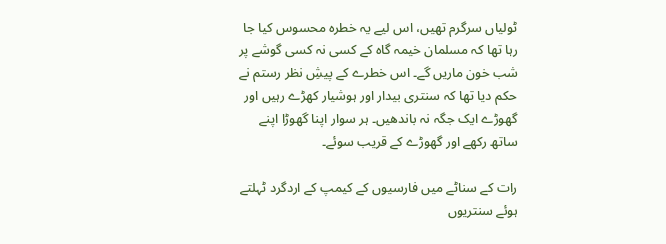ٹولیاں سرگرم تھیں، اس لیے یہ خطرہ محسوس کیا جا رہا تھا کہ مسلمان خیمہ گاہ کے کسی نہ کسی گوشے پر شب خون ماریں گے۔ اس خطرے کے پیشِ نظر رستم نے حکم دیا تھا کہ سنتری بیدار اور ہوشیار کھڑے رہیں اور گھوڑے ایک جگہ نہ باندھیں۔ ہر سوار اپنا گھوڑا اپنے ساتھ رکھے اور گھوڑے کے قریب سوئے۔

رات کے سناٹے میں فارسیوں کے کیمپ کے اردگرد ٹہلتے ہوئے سنتریوں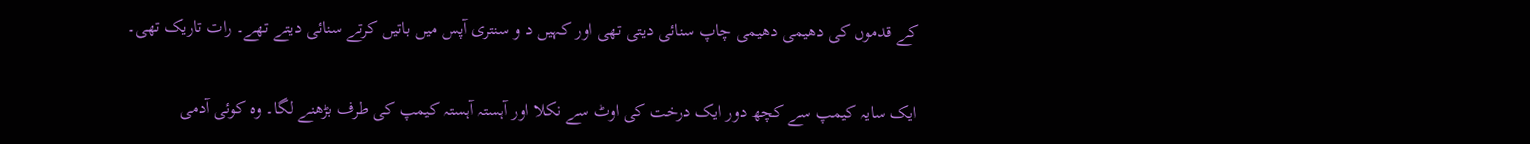کے قدموں کی دھیمی دھیمی چاپ سنائی دیتی تھی اور کہیں د و سنتری آپس میں باتیں کرتے سنائی دیتے تھے۔ رات تاریک تھی۔

ایک سایہ کیمپ سے کچھ دور ایک درخت کی اوٹ سے نکلا اور آہستہ آہستہ کیمپ کی طرف بڑھنے لگا۔ وہ کوئی آدمی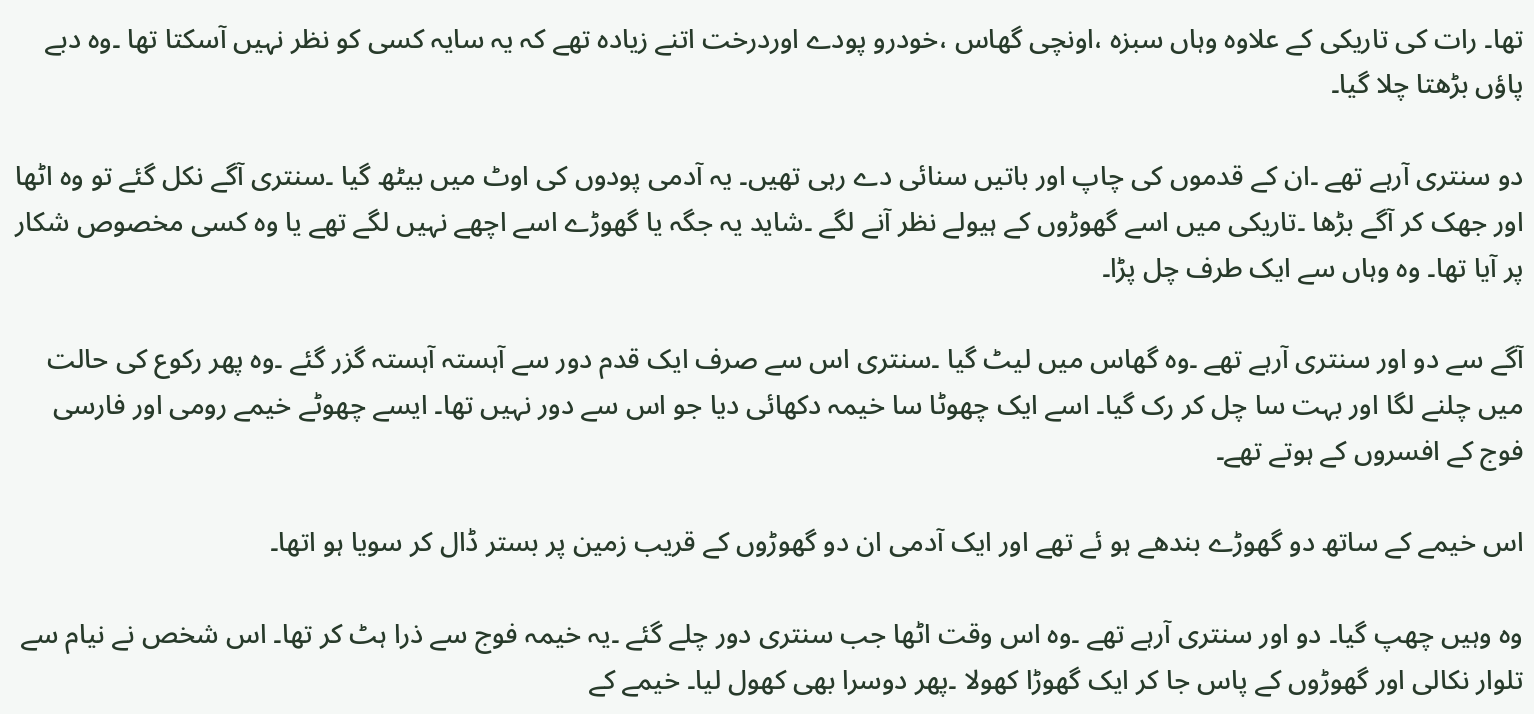تھا۔ رات کی تاریکی کے علاوہ وہاں سبزہ ،اونچی گھاس ،خودرو پودے اوردرخت اتنے زیادہ تھے کہ یہ سایہ کسی کو نظر نہیں آسکتا تھا ۔وہ دبے پاؤں بڑھتا چلا گیا۔

دو سنتری آرہے تھے ۔ان کے قدموں کی چاپ اور باتیں سنائی دے رہی تھیں۔ یہ آدمی پودوں کی اوٹ میں بیٹھ گیا ۔سنتری آگے نکل گئے تو وہ اٹھا اور جھک کر آگے بڑھا ۔تاریکی میں اسے گھوڑوں کے ہیولے نظر آنے لگے ۔شاید یہ جگہ یا گھوڑے اسے اچھے نہیں لگے تھے یا وہ کسی مخصوص شکار پر آیا تھا۔ وہ وہاں سے ایک طرف چل پڑا۔

آگے سے دو اور سنتری آرہے تھے ۔وہ گھاس میں لیٹ گیا ۔سنتری اس سے صرف ایک قدم دور سے آہستہ آہستہ گزر گئے ۔وہ پھر رکوع کی حالت میں چلنے لگا اور بہت سا چل کر رک گیا۔ اسے ایک چھوٹا سا خیمہ دکھائی دیا جو اس سے دور نہیں تھا۔ ایسے چھوٹے خیمے رومی اور فارسی فوج کے افسروں کے ہوتے تھے۔

اس خیمے کے ساتھ دو گھوڑے بندھے ہو ئے تھے اور ایک آدمی ان دو گھوڑوں کے قریب زمین پر بستر ڈال کر سویا ہو اتھا۔

وہ وہیں چھپ گیا۔ دو اور سنتری آرہے تھے ۔وہ اس وقت اٹھا جب سنتری دور چلے گئے ۔یہ خیمہ فوج سے ذرا ہٹ کر تھا۔ اس شخص نے نیام سے تلوار نکالی اور گھوڑوں کے پاس جا کر ایک گھوڑا کھولا ۔پھر دوسرا بھی کھول لیا۔ خیمے کے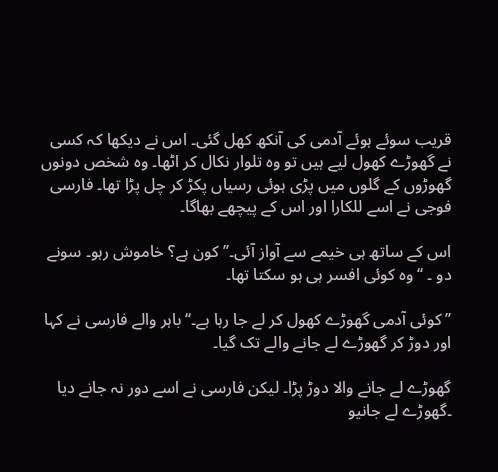قریب سوئے ہوئے آدمی کی آنکھ کھل گئی۔ اس نے دیکھا کہ کسی نے گھوڑے کھول لیے ہیں تو وہ تلوار نکال کر اٹھا۔ وہ شخص دونوں گھوڑوں کے گلوں میں پڑی ہوئی رسیاں پکڑ کر چل پڑا تھا۔ فارسی فوجی نے اسے للکارا اور اس کے پیچھے بھاگا۔

اس کے ساتھ ہی خیمے سے آواز آئی۔’’ کون ہے؟ خاموش رہو۔ سونے دو ۔ ‘‘وہ کوئی افسر ہی ہو سکتا تھا۔

’’کوئی آدمی گھوڑے کھول کر لے جا رہا ہے۔‘‘ باہر والے فارسی نے کہا اور دوڑ کر گھوڑے لے جانے والے تک گیا۔

گھوڑے لے جانے والا دوڑ پڑا۔ لیکن فارسی نے اسے دور نہ جانے دیا ۔گھوڑے لے جانیو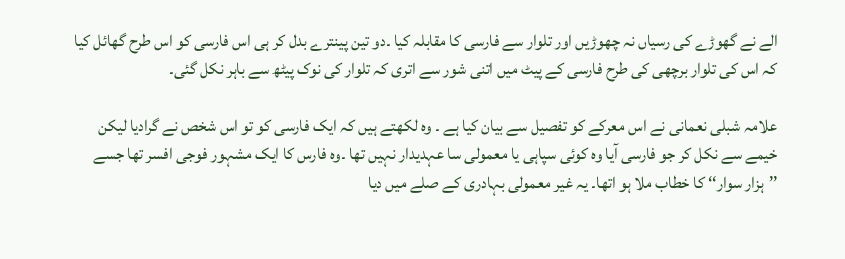الے نے گھوڑے کی رسیاں نہ چھوڑیں اور تلوار سے فارسی کا مقابلہ کیا ۔دو تین پینترے بدل کر ہی اس فارسی کو اس طرح گھائل کیا کہ اس کی تلوار برچھی کی طرح فارسی کے پیٹ میں اتنی شور سے اتری کہ تلوار کی نوک پیٹھ سے باہر نکل گئی۔

علامہ شبلی نعمانی نے اس معرکے کو تفصیل سے بیان کیا ہے ۔ وہ لکھتے ہیں کہ ایک فارسی کو تو اس شخص نے گرادیا لیکن خیمے سے نکل کر جو فارسی آیا وہ کوئی سپاہی یا معمولی سا عہدیدار نہیں تھا ۔وہ فارس کا ایک مشہور فوجی افسر تھا جسے ’’ہزار سوار‘‘ کا خطاب ملا ہو اتھا۔ یہ غیر معمولی بہادری کے صلے میں دیا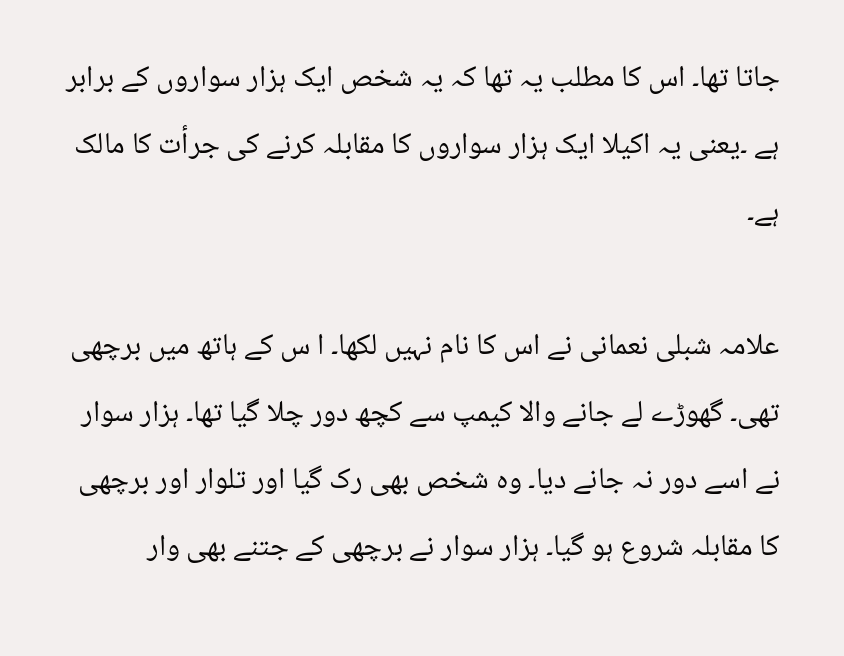جاتا تھا۔ اس کا مطلب یہ تھا کہ یہ شخص ایک ہزار سواروں کے برابر ہے ۔یعنی یہ اکیلا ایک ہزار سواروں کا مقابلہ کرنے کی جرأت کا مالک ہے۔

علامہ شبلی نعمانی نے اس کا نام نہیں لکھا۔ ا س کے ہاتھ میں برچھی تھی۔ گھوڑے لے جانے والا کیمپ سے کچھ دور چلا گیا تھا۔ ہزار سوار نے اسے دور نہ جانے دیا۔ وہ شخص بھی رک گیا اور تلوار اور برچھی کا مقابلہ شروع ہو گیا۔ ہزار سوار نے برچھی کے جتنے بھی وار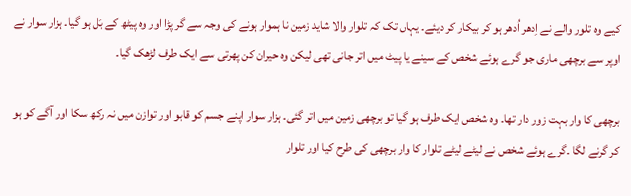کیے وہ تلور والے نے اِدھر اُدھر ہو کر بیکار کر دیئے۔ یہاں تک کہ تلوار والا شاید زمین نا ہموار ہونے کی وجہ سے گر پڑا اور وہ پیٹھ کے بَل ہو گیا۔ ہزار سوار نے اوپر سے برچھی ماری جو گرے ہوئے شخص کے سینے یا پیٹ میں اتر جانی تھی لیکن وہ حیران کن پھرتی سے ایک طرف لڑھک گیا۔

برچھی کا وار بہت زور دار تھا۔ وہ شخص ایک طرف ہو گیا تو برچھی زمین میں اتر گئی۔ ہزار سوار اپنے جسم کو قابو اور توازن میں نہ رکھ سکا اور آگے کو ہو کر گرنے لگا ۔گرے ہوئے شخص نے لیٹے لیٹے تلوار کا وار برچھی کی طرح کیا اور تلوار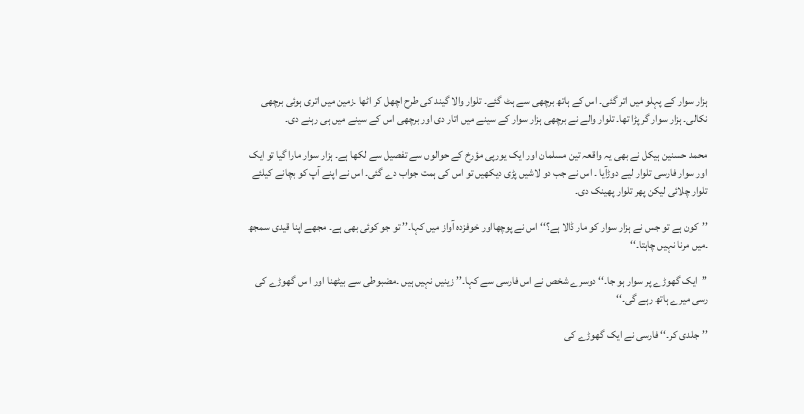ہزار سوار کے پہلو میں اتر گئی۔ اس کے ہاتھ برچھی سے ہٹ گئے۔ تلوار والا گیند کی طرح اچھل کر اٹھا ۔زمین میں اتری ہوئی برچھی نکالی۔ ہزار سوار گر پڑا تھا۔ تلوار والے نے برچھی ہزار سوار کے سینے میں اتار دی اور برچھی اس کے سینے میں ہی رہنے دی۔

محمد حسنین ہیکل نے بھی یہ واقعہ تین مسلمان اور ایک یورپی مؤرخ کے حوالوں سے تفصیل سے لکھا ہے۔ ہزار سوار مارا گیا تو ایک اور سوار فارسی تلوار لیے دوڑآیا ۔ اس نے جب دو لاشیں پڑی دیکھیں تو اس کی ہمت جواب دے گئی۔ اس نے اپنے آپ کو بچانے کیلئے تلوار چلائی لیکن پھر تلوار پھینک دی۔

’’کون ہے تو جس نے ہزار سوار کو مار ڈالا ہے؟‘‘ اس نے پوچھااور خوفزدہ آواز میں کہا۔’’ تو جو کوئی بھی ہے۔ مجھے اپنا قیدی سمجھ ۔میں مرنا نہیں چاہتا۔‘‘

’’ایک گھوڑے پر سوار ہو جا۔‘‘ دوسرے شخص نے اس فارسی سے کہا۔’’ زینیں نہیں ہیں ۔مضبوطی سے بیٹھنا اور ا س گھوڑے کی رسی میرے ہاتھ رہے گی۔‘‘

’’جلدی کر۔‘‘ فارسی نے ایک گھوڑے کی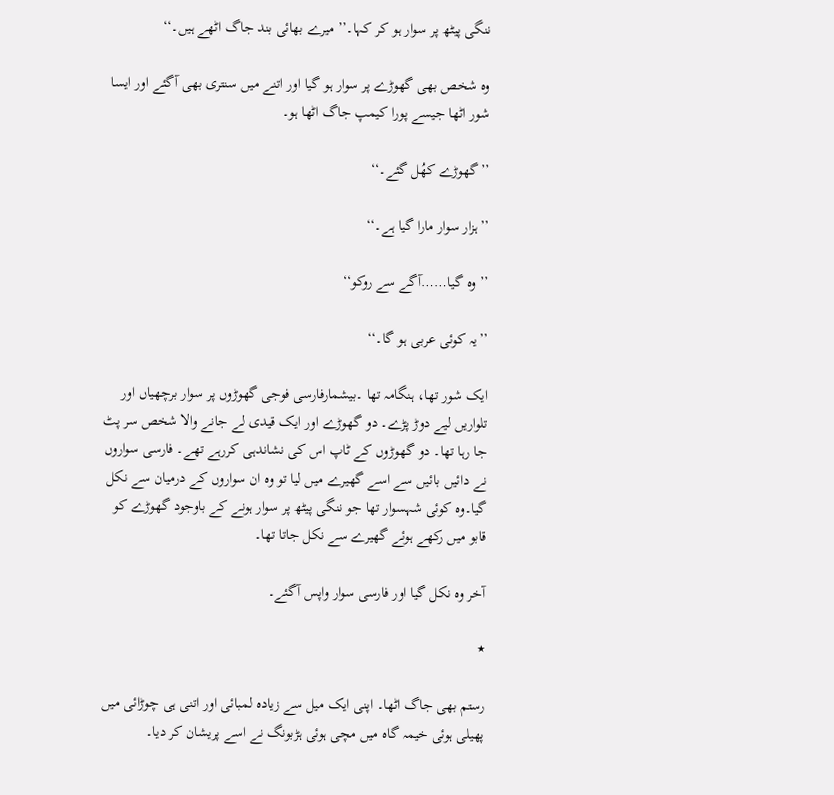ننگی پیٹھ پر سوار ہو کر کہا۔’’ میرے بھائی بند جاگ اٹھے ہیں۔‘‘

وہ شخص بھی گھوڑے پر سوار ہو گیا اور اتنے میں سنتری بھی آگئے اور ایسا شور اٹھا جیسے پورا کیمپ جاگ اٹھا ہو۔

’’گھوڑے کھُل گئے۔‘‘

’’ہزار سوار مارا گیا ہے۔‘‘

’’وہ گیا……آگے سے روکو‘‘

’’یہ کوئی عربی ہو گا۔‘‘

ایک شور تھا، ہنگامہ تھا ۔بیشمارفارسی فوجی گھوڑوں پر سوار برچھیاں اور تلواریں لیے دوڑ پڑے۔ دو گھوڑے اور ایک قیدی لے جانے والا شخص سر پٹ جا رہا تھا۔ دو گھوڑوں کے ٹاپ اس کی نشاندہی کررہے تھے۔ فارسی سواروں نے دائیں بائیں سے اسے گھیرے میں لیا تو وہ ان سواروں کے درمیان سے نکل گیا۔وہ کوئی شہسوار تھا جو ننگی پیٹھ پر سوار ہونے کے باوجود گھوڑے کو قابو میں رکھے ہوئے گھیرے سے نکل جاتا تھا۔

آخر وہ نکل گیا اور فارسی سوار واپس آگئے۔

٭

رستم بھی جاگ اٹھا۔ اپنی ایک میل سے زیادہ لمبائی اور اتنی ہی چوڑائی میں پھیلی ہوئی خیمہ گاہ میں مچی ہوئی ہڑبونگ نے اسے پریشان کر دیا۔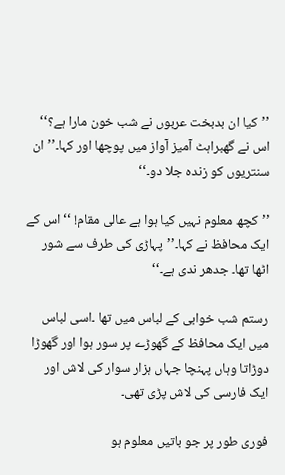’’کیا ان بدبخت عربوں نے شب خون مارا ہے؟‘‘ اس نے گھبراہٹ آمیز آواز میں پوچھا اور کہا۔’’ ان سنتریوں کو زندہ جلا دو۔‘‘

’’کچھ معلوم نہیں کیا ہوا ہے عالی مقام! ‘‘اس کے ایک محافظ نے کہا۔’’پہاڑی کی طرف سے شور اٹھا تھا۔ جدھر ندی ہے۔‘‘

رستم شب خوابی کے لباس میں تھا ۔اسی لباس میں ایک محافظ کے گھوڑے پر سور ہوا اور گھوڑا دوڑاتا وہاں پہنچا جہاں ہزار سوار کی لاش اور ایک فارسی کی لاش پڑی تھی۔

فوری طور پر جو باتیں معلوم ہو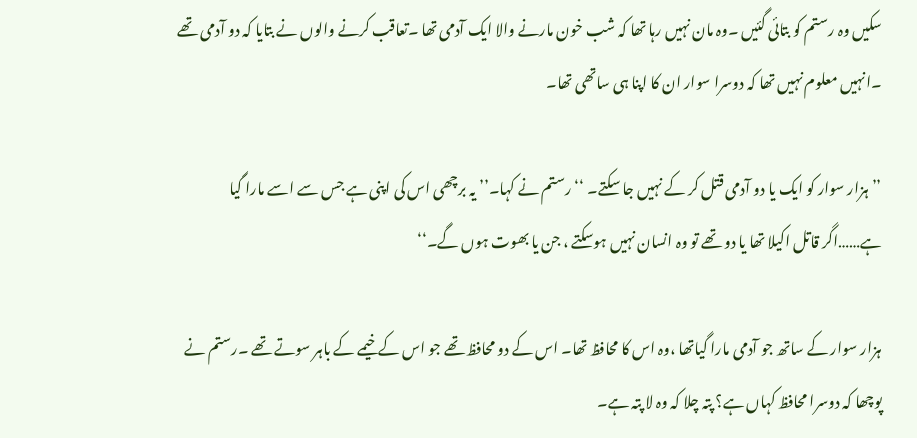سکیں وہ رستم کو بتائی گئیں ۔وہ مان نہیں رہا تھا کہ شب خون مارنے والا ایک آدمی تھا ۔تعاقب کرنے والوں نے بتایا کہ دو آدمی تھے ۔انہیں معلوم نہیں تھا کہ دوسرا سوار ان کا اپنا ہی ساتھی تھا۔

’’ہزار سوار کو ایک یا دو آدمی قتل کر کے نہیں جا سکتے۔ ‘‘رستم نے کہا۔’’ یہ برچھی اس کی اپنی ہے جس سے اسے مارا گیا ہے……اگر قاتل اکیلا تھا یا دو تھے تو وہ انسان نہیں ہوسکتے ، جن یا بھوت ہوں گے۔‘‘

ہزار سوار کے ساتھ جو آدمی مارا گیاتھا ،وہ اس کا محافظ تھا۔ اس کے دو محافظ تھے جو اس کے خیمے کے باہر سوتے تھے ۔رستم نے پوچھا کہ دوسرا محافظ کہاں ہے؟ پتہ چلا کہ وہ لا پتہ ہے۔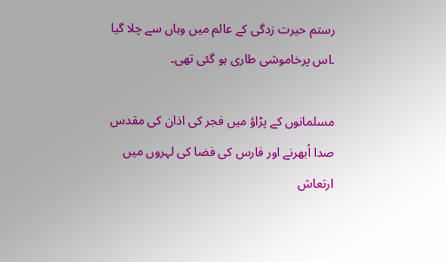رستم حیرت زدگی کے عالم میں وہاں سے چلا گیا ۔اس پرخاموشی طاری ہو گئی تھی۔

مسلمانوں کے پڑاؤ میں فجر کی اذان کی مقدس صدا اُبھرنے اور فارس کی فضا کی لہروں میں ارتعاش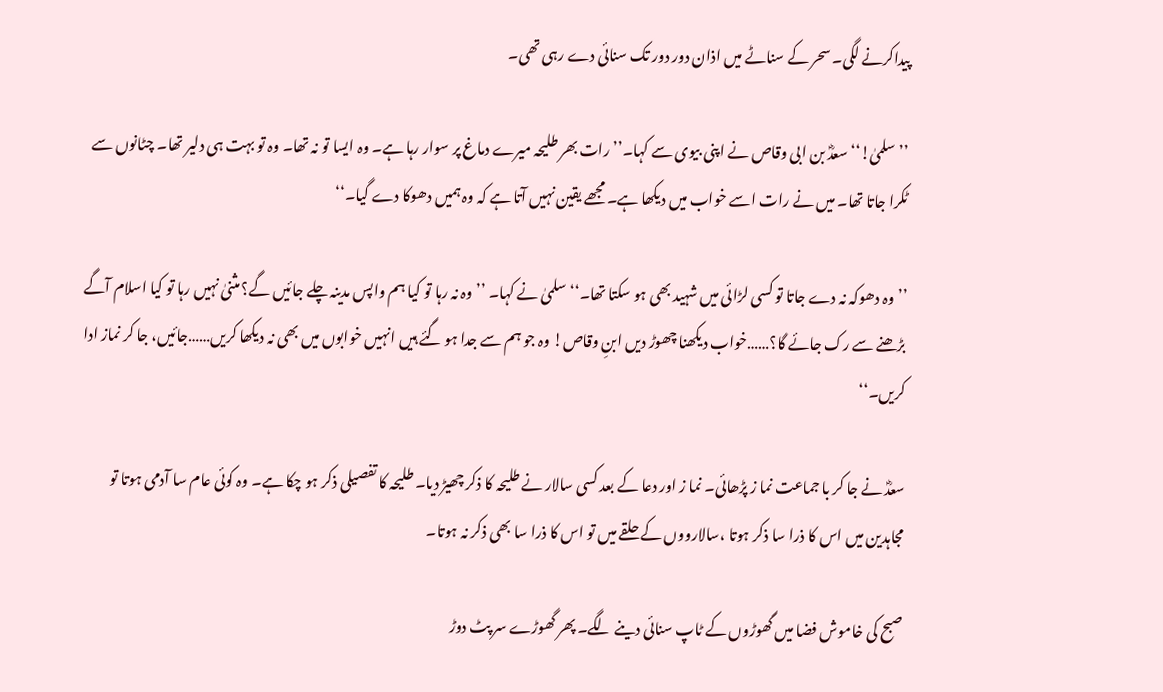پیداکرنے لگی۔ سحر کے سناٹے میں اذان دور دور تک سنائی دے رہی تھی۔

’’سلمیٰ!‘‘ سعدؓ بن ابی وقاص نے اپنی بیوی سے کہا۔’’ رات بھر طلیحہ میرے دماغ پر سوار رہا ہے۔ وہ ایسا تو نہ تھا۔ وہ تو بہت ہی دلیر تھا۔ چٹانوں سے ٹکرا جاتا تھا۔ میں نے رات اسے خواب میں دیکھا ہے۔ مجھے یقین نہیں آتا ہے کہ وہ ہمیں دھوکا دے گیا۔‘‘

’’وہ دھوکہ نہ دے جاتا تو کسی لڑائی میں شہید بھی ہو سکتا تھا۔‘‘ سلمیٰ نے کہا۔ ’’وہ نہ رہا تو کیا ہم واپس مدینہ چلے جائیں گے؟ مثنیٰ نہیں رہا تو کیا اسلام آگے بڑھنے سے رک جائے گا؟……خواب دیکھنا چھوڑ دیں ابنِ وقاص! وہ جو ہم سے جدا ہو گئے ہیں انہیں خوابوں میں بھی نہ دیکھا کریں……جائیں، جا کر نماز ادا کریں۔‘‘

سعدؓ نے جا کر با جماعت نما ز پڑھائی۔ نما ز اور دعا کے بعد کسی سالار نے طلیحہ کا ذکر چھیڑ دیا۔ طلیحہ کا تفصیلی ذکر ہو چکا ہے۔ وہ کوئی عام سا آدمی ہوتا تو مجاہدین میں اس کا ذرا سا ذکر ہوتا ،سالارووں کے حلقے میں تو اس کا ذرا سا بھی ذکر نہ ہوتا۔

صبح کی خاموش فضا میں گھوڑوں کے ٹاپ سنائی دینے لگے۔ پھر گھوڑے سر پٹ دوڑ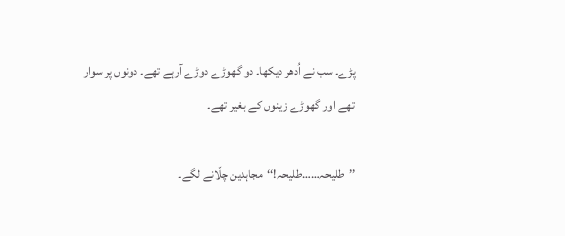پڑے۔ سب نے اُدھر دیکھا۔ دو گھوڑے دوڑے آرہے تھے۔ دونوں پر سوار تھے اور گھوڑے زینوں کے بغیر تھے۔

’’طلیحہ……طلیحہ!‘‘مجاہدین چلّانے لگے۔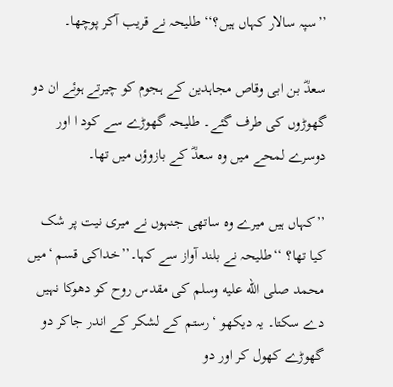’’سپہ سالار کہاں ہیں؟‘‘ طلیحہ نے قریب آکر پوچھا۔

سعدؓ بن ابی وقاص مجاہدین کے ہجوم کو چیرتے ہوئے ان دو گھوڑوں کی طرف گئے۔ طلیحہ گھوڑے سے کود ا اور دوسرے لمحے میں وہ سعدؓ کے بازوؤں میں تھا۔

’’کہاں ہیں میرے وہ ساتھی جنہوں نے میری نیت پر شک کیا تھا؟ ‘‘طلیحہ نے بلند آواز سے کہا۔’’خداکی قسم ‘میں محمد صلى الله عليه وسلم کی مقدس روح کو دھوکا نہیں دے سکتا۔ یہ دیکھو ‘رستم کے لشکر کے اندر جاکر دو گھوڑے کھول کر اور دو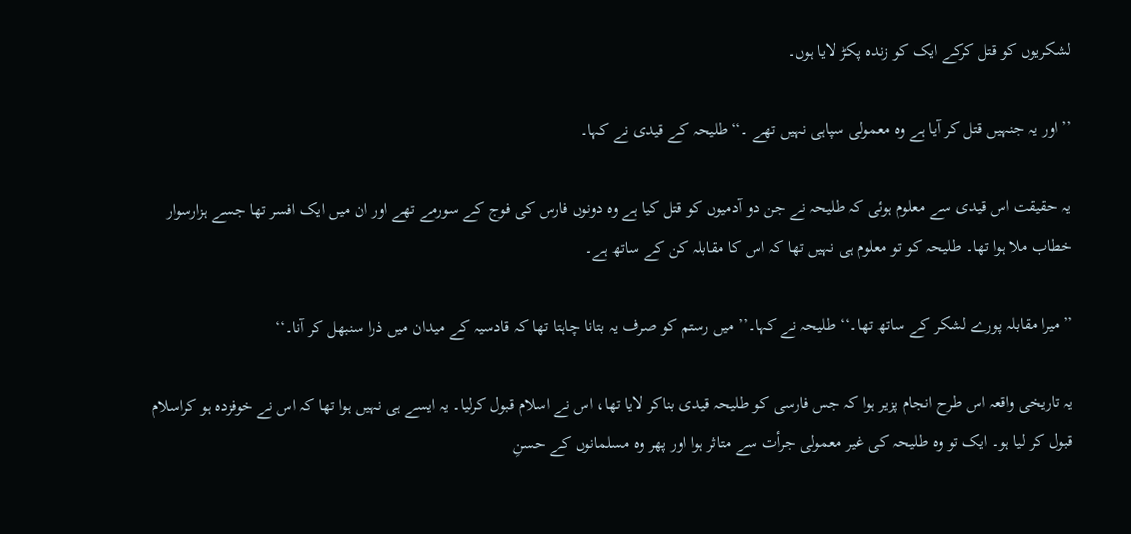لشکریوں کو قتل کرکے ایک کو زندہ پکڑ لایا ہوں۔

’’اور یہ جنہیں قتل کر آیا ہے وہ معمولی سپاہی نہیں تھے ۔‘‘طلیحہ کے قیدی نے کہا۔

یہ حقیقت اس قیدی سے معلوم ہوئی کہ طلیحہ نے جن دو آدمیوں کو قتل کیا ہے وہ دونوں فارس کی فوج کے سورمے تھے اور ان میں ایک افسر تھا جسے ہزارسوار خطاب ملا ہوا تھا۔ طلیحہ کو تو معلوم ہی نہیں تھا کہ اس کا مقابلہ کن کے ساتھ ہے۔

’’میرا مقابلہ پورے لشکر کے ساتھ تھا۔‘‘ طلیحہ نے کہا۔’’ میں رستم کو صرف یہ بتانا چاہتا تھا کہ قادسیہ کے میدان میں ذرا سنبھل کر آنا۔‘‘

یہ تاریخی واقعہ اس طرح انجام پزیر ہوا کہ جس فارسی کو طلیحہ قیدی بناکر لایا تھا، اس نے اسلام قبول کرلیا۔ یہ ایسے ہی نہیں ہوا تھا کہ اس نے خوفزدہ ہو کراسلام قبول کر لیا ہو۔ ایک تو وہ طلیحہ کی غیر معمولی جرأت سے متاثر ہوا اور پھر وہ مسلمانوں کے حسنِ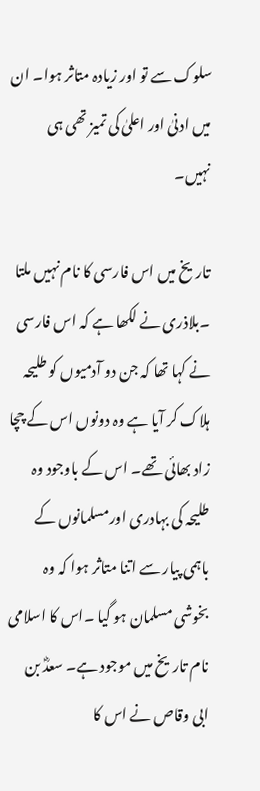سلوک سے تو اور زیادہ متاثر ہوا۔ ان میں ادنیٰ اور اعلیٰ کی تمیز تھی ہی نہیں۔

تاریخ میں اس فارسی کا نام نہیں ملتا ۔بلاذری نے لکھا ہے کہ اس فارسی نے کہا تھا کہ جن دو آدمیوں کو طلیحہ ہلاک کر آیا ہے وہ دونوں اس کے چچا زاد بھائی تھے۔ اس کے باوجود وہ طلیحہ کی بہادری اورمسلمانوں کے باہمی پیار سے اتنا متاثر ہوا کہ وہ بخوشی مسلمان ہو گیا ۔اس کا اسلامی نام تاریخ میں موجود ہے۔ سعدؓ بن ابی وقاص نے اس کا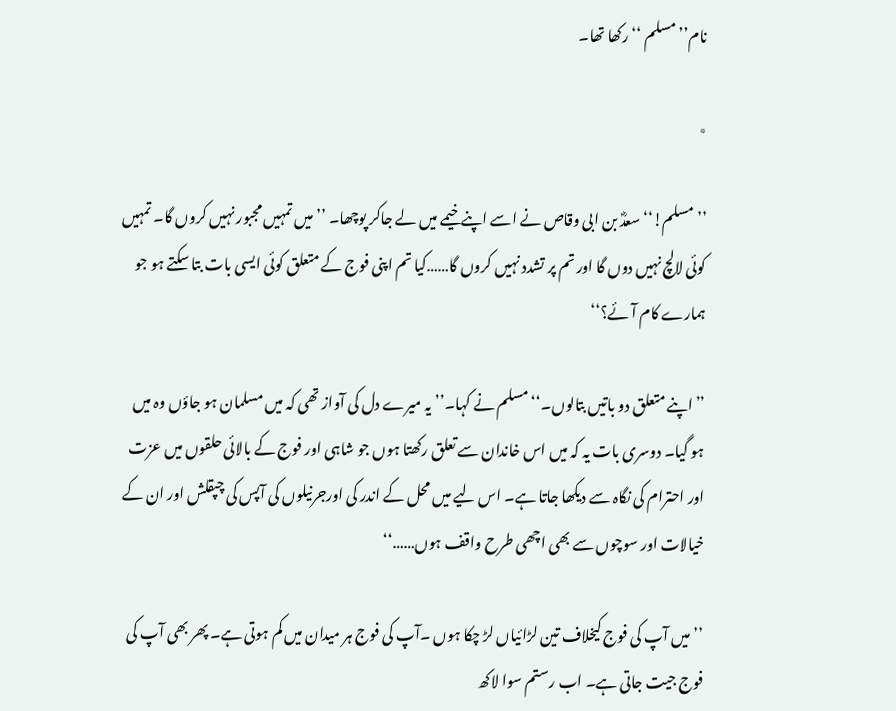نام’’ مسلم ‘‘رکھا تھا۔

٭

’’مسلم!‘‘سعدؓ بن ابی وقاص نے اسے اپنے خیمے میں لے جاکر پوچھا۔ ’’میں تمہیں مجبور نہیں کروں گا۔ تمہیں کوئی لالچ نہیں دوں گا اور تم پر تشدد نہیں کروں گا……کیا تم اپنی فوج کے متعلق کوئی ایسی بات بتا سکتے ہو جو ہمارے کام آئے؟‘‘

’’اپنے متعلق دو باتیں بتالوں۔‘‘ مسلم نے کہا۔’’ یہ میرے دل کی آواز تھی کہ میں مسلمان ہو جاؤں وہ میں ہو گیا۔ دوسری بات یہ کہ میں اس خاندان سے تعلق رکھتا ہوں جو شاہی اور فوج کے بالائی حلقوں میں عزت اور احترام کی نگاہ سے دیکھا جاتا ہے۔ اس لیے میں محل کے اندر کی اورجرنیلوں کی آپس کی چپقلش اور ان کے خیالات اور سوچوں سے بھی اچھی طرح واقف ہوں……‘‘

’’میں آپ کی فوج کیخلاف تین لڑائیاں لڑ چکا ہوں ۔آپ کی فوج ہر میدان میں کم ہوتی ہے۔ پھر بھی آپ کی فوج جیت جاتی ہے۔ اب رستم سوا لاکھ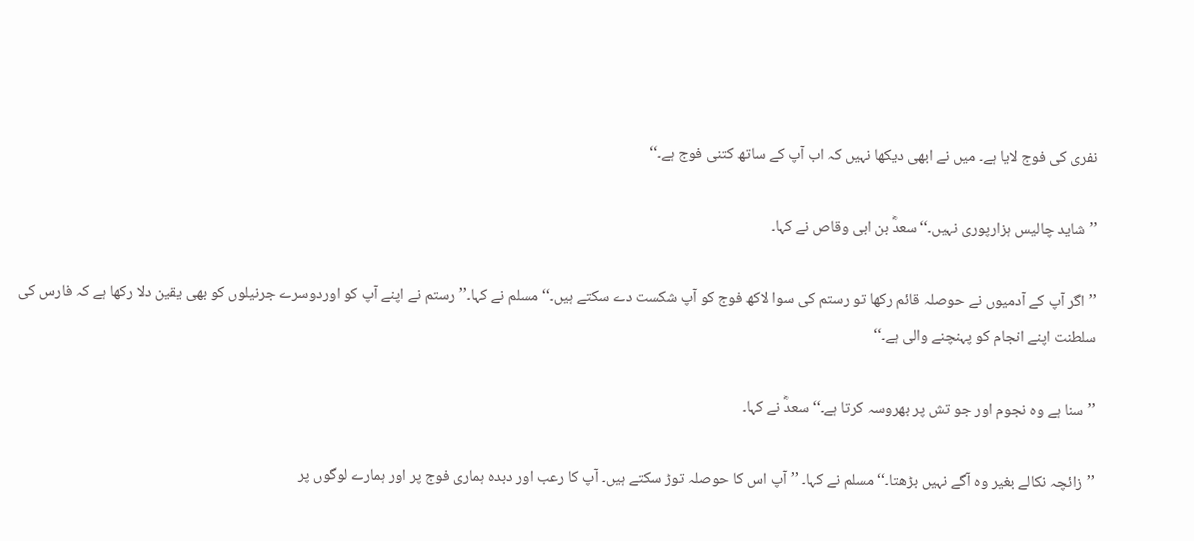نفری کی فوج لایا ہے۔ میں نے ابھی دیکھا نہیں کہ اب آپ کے ساتھ کتنی فوج ہے۔‘‘

’’شاید چالیس ہزارپوری نہیں۔‘‘سعدؓ بن ابی وقاص نے کہا۔

’’اگر آپ کے آدمیوں نے حوصلہ قائم رکھا تو رستم کی سوا لاکھ فوج کو آپ شکست دے سکتے ہیں۔‘‘ مسلم نے کہا۔’’ رستم نے اپنے آپ کو اوردوسرے جرنیلوں کو بھی یقین دلا رکھا ہے کہ فارس کی سلطنت اپنے انجام کو پہنچنے والی ہے۔‘‘

’’سنا ہے وہ نجوم اور جو تش پر بھروسہ کرتا ہے۔‘‘ سعدؓ نے کہا۔

’’زائچہ نکالے بغیر وہ آگے نہیں بڑھتا۔‘‘ مسلم نے کہا۔ ’’آپ اس کا حوصلہ توڑ سکتے ہیں۔ آپ کا رعب اور دبدہ ہماری فوج پر اور ہمارے لوگوں پر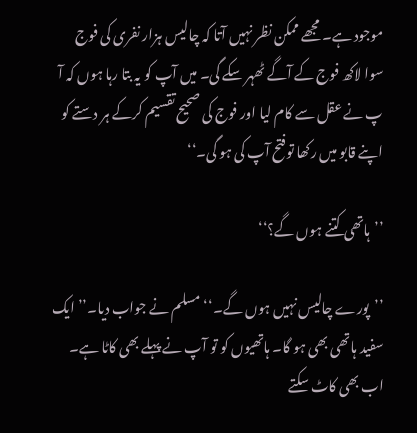موجود ہے۔ مجھے ممکن نظر نہیں آتا کہ چالیس ہزار نفری کی فوج سوا لاکھ فوج کے آگے ٹھہر سکے گی۔ میں آپ کو یہ بتا رہا ہوں کہ آ پ نے عقل سے کام لیا اور فوج کی صحیح تقسیم کرکے ہر دستے کو اپنے قابو میں رکھا توفتح آپ کی ہو گی۔‘‘

’’ہاتھی کتنے ہوں گے؟‘‘

’’پورے چالیس نہیں ہوں گے۔‘‘ مسلم نے جواب دیا۔’’ ایک سفید ہاتھی بھی ہو گا۔ ہاتھیوں کو تو آپ نے پہلے بھی کاٹا ہے۔ اب بھی کاٹ سکتے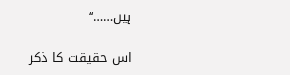ہیں……‘‘

اس حقیقت کا ذکر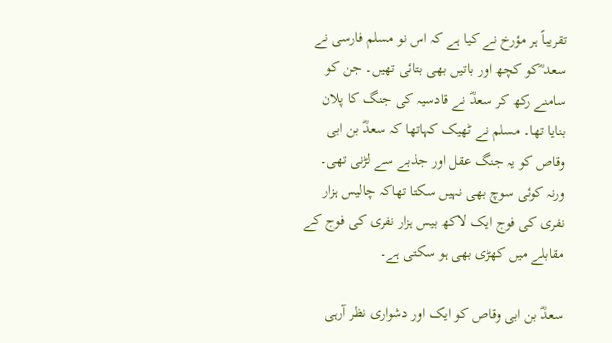تقریباً ہر مؤرخ نے کیا ہے کہ اس نو مسلم فارسی نے سعد ؓکو کچھ اور باتیں بھی بتائی تھیں۔ جن کو سامنے رکھ کر سعدؓ نے قادسیہ کی جنگ کا پلان بنایا تھا۔ مسلم نے ٹھیک کہاتھا کہ سعدؓ بن ابی وقاص کو یہ جنگ عقل اور جذبے سے لڑنی تھی۔ ورنہ کوئی سوچ بھی نہیں سکتا تھاکہ چالیس ہزار نفری کی فوج ایک لاکھ بیس ہزار نفری کی فوج کے مقابلے میں کھڑی بھی ہو سکتی ہے۔

سعدؓ بن ابی وقاص کو ایک اور دشواری نظر آرہی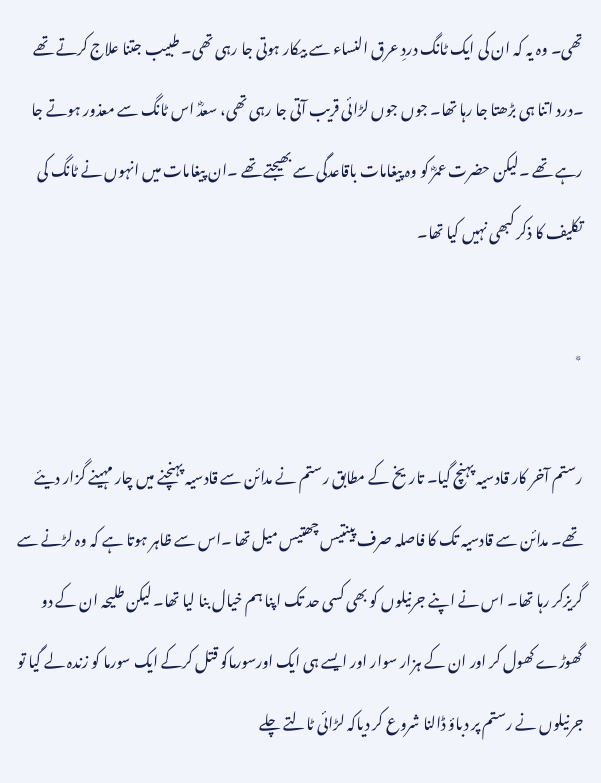تھی۔ وہ یہ کہ ان کی ایک ٹانگ دردِ عرق النساء سے بیکار ہوتی جا رہی تھی۔ طبیب جتنا علاج کرتے تھے ۔درد اتنا ہی بڑھتا جا رہا تھا۔ جوں جوں لڑائی قریب آتی جا رہی تھی، سعدؓ اس ٹانگ سے معذور ہوتے جا رہے تھے ۔لیکن حضرت عمرؓ کو وہ پیغامات باقاعدگی سے بھیجتے تھے ۔ان پیغامات میں انہوں نے ٹانگ کی تکلیف کا ذکر کبھی نہیں کیا تھا۔

٭

رستم آخر کار قادسیہ پہنچ گیا۔ تاریخ کے مطابق رستم نے مدائن سے قادسیہ پہنچنے میں چار مہینے گزار دیئے تھے۔ مدائن سے قادسیہ تک کا فاصلہ صرف پینتیس چھتیس میل تھا ۔اس سے ظاہر ہوتا ہے کہ وہ لڑنے سے گریزکر رہا تھا۔ اس نے اپنے جرنیلوں کو بھی کسی حد تک اپنا ہم خیال بنا لیا تھا۔ لیکن طلیحہ ان کے دو گھوڑے کھول کر اور ان کے ہزار سوار اور ایسے ہی ایک اورسورماکو قتل کرکے ایک سورما کو زندہ لے گیا تو جرنیلوں نے رستم پر دباؤ ڈالنا شروع کر دیاکہ لڑائی ٹالتے چلے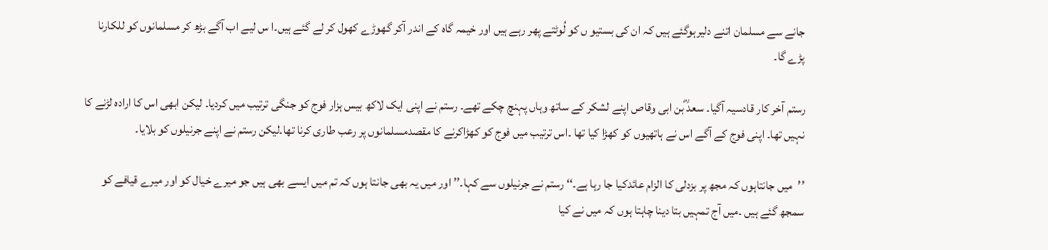جانے سے مسلمان اتنے دلیرہوگئے ہیں کہ ان کی بستیو ں کو لُوٹتے پھر رہے ہیں اور خیمہ گاہ کے اندر آکر گھوڑے کھول کر لے گئے ہیں۔ا س لیے اب آگے بڑھ کر مسلمانوں کو للکارنا پڑے گا۔

رستم آخر کار قادسیہ آگیا۔ سعد ؓبن ابی وقاص اپنے لشکر کے ساتھ وہاں پہنچ چکے تھے۔ رستم نے اپنی ایک لاکھ بیس ہزار فوج کو جنگی ترتیب میں کردیا۔ لیکن ابھی اس کا ارادہ لڑنے کا نہیں تھا۔ اپنی فوج کے آگے اس نے ہاتھیوں کو کھڑا کیا تھا ۔اس ترتیب میں فوج کو کھڑاکرنے کا مقصدمسلمانوں پر رعب طاری کرنا تھا۔لیکن رستم نے اپنے جرنیلوں کو بلایا۔

’’میں جانتاہوں کہ مجھ پر بزدلی کا الزام عائدکیا جا رہا ہے۔‘‘ رستم نے جرنیلوں سے کہا۔’’ اور میں یہ بھی جانتا ہوں کہ تم میں ایسے بھی ہیں جو میرے خیال کو اور میرے قیافے کو سمجھ گئے ہیں ۔میں آج تمہیں بتا دینا چاہتا ہوں کہ میں نے کیا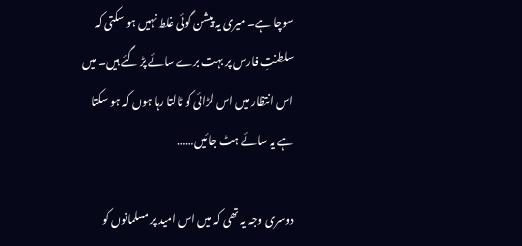سوچا ہے۔ میری یہ پیشن گوئی غلط نہیں ہو سکتی کہ سلطنتِ فارس پر بہت برے سائے پڑ گئے ہیں۔ میں اس انتظار میں اس لڑائی کو ٹالتا رہا ہوں کہ ہو سکتا ہے یہ سائے ہٹ جائیں……

دوسری وجہ یہ تھی کہ میں اس امید پر مسلمانوں کو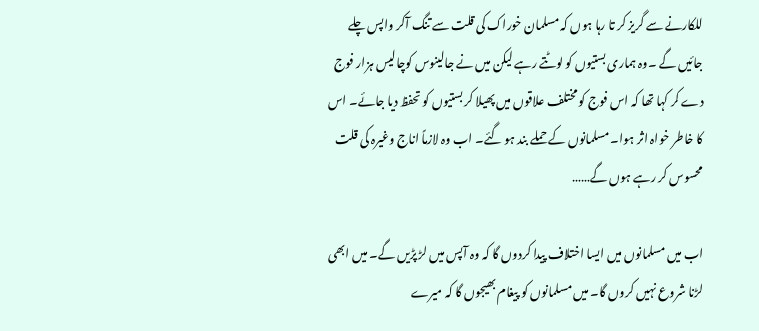للکارنے سے گریز کر تا رہا ہوں کہ مسلمان خوراک کی قلت سے تنگ آکر واپس چلے جائیں گے ۔وہ ہماری بستیوں کو لوٹتے رہے لیکن میں نے جالینوس کوچالیس ہزار فوج دے کر کہا تھا کہ اس فوج کو مختلف علاقوں میں پھیلا کر بستیوں کو تحفظ دیا جائے۔ اس کا خاطر خواہ اثر ہوا۔ مسلمانوں کے حملے بند ہو گئے۔ اب وہ لازماً اناج وغیرہ کی قلت محسوس کر رہے ہوں گے……

اب میں مسلمانوں میں ایسا اختلاف پیدا کردوں گا کہ وہ آپس میں لڑ پڑیں گے۔ میں ابھی لڑنا شروع نہیں کروں گا۔ میں مسلمانوں کو پیغام بھیجوں گا کہ میرے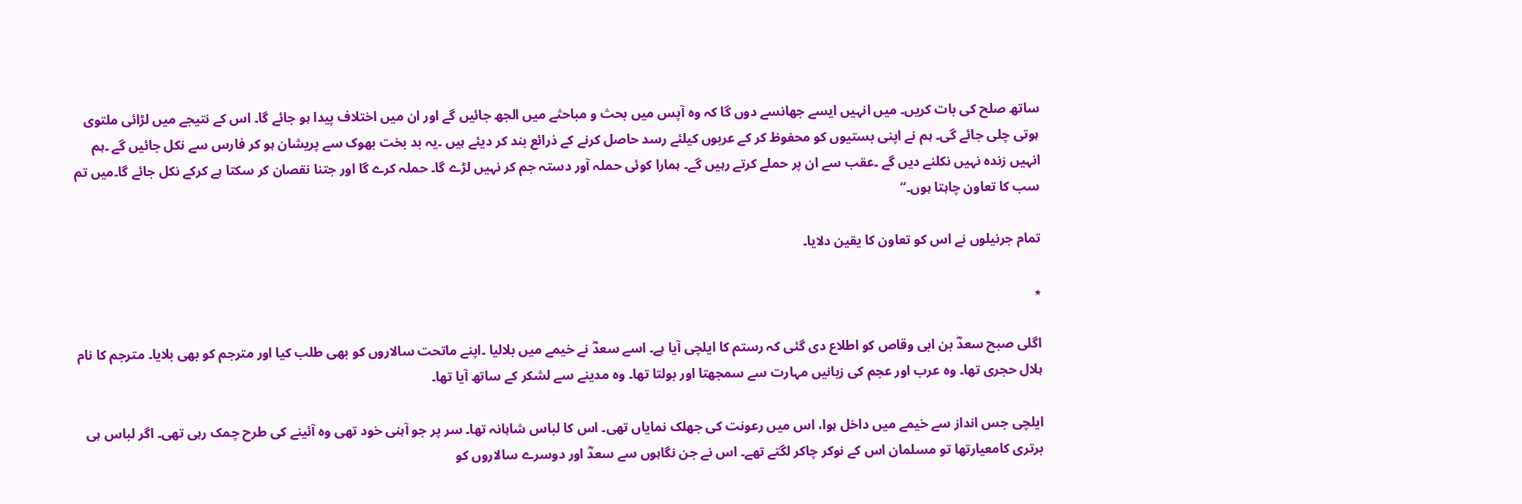ساتھ صلح کی بات کریں۔ میں انہیں ایسے جھانسے دوں گا کہ وہ آپس میں بحث و مباحثے میں الجھ جائیں گے اور ان میں اختلاف پیدا ہو جائے گا۔ اس کے نتیجے میں لڑائی ملتوی ہوتی چلی جائے گی۔ ہم نے اپنی بستیوں کو محفوظ کر کے عربوں کیلئے رسد حاصل کرنے کے ذرائع بند کر دیئے ہیں ۔یہ بد بخت بھوک سے پریشان ہو کر فارس سے نکل جائیں گے ۔ہم انہیں زندہ نہیں نکلنے دیں گے ۔عقب سے ان پر حملے کرتے رہیں گے۔ ہمارا کوئی حملہ آور دستہ جم کر نہیں لڑے گا۔ حملہ کرے گا اور جتنا نقصان کر سکتا ہے کرکے نکل جائے گا۔میں تم سب کا تعاون چاہتا ہوں۔‘‘

تمام جرنیلوں نے اس کو تعاون کا یقین دلایا۔

٭

اگلی صبح سعدؓ بن ابی وقاص کو اطلاع دی گئی کہ رستم کا ایلچی آیا ہے۔ اسے سعدؓ نے خیمے میں بلالیا ۔اپنے ماتحت سالاروں کو بھی طلب کیا اور مترجم کو بھی بلایا۔ مترجم کا نام ہلال حجری تھا۔ وہ عرب اور عجم کی زبانیں مہارت سے سمجھتا اور بولتا تھا۔ وہ مدینے سے لشکر کے ساتھ آیا تھا۔

ایلچی جس انداز سے خیمے میں داخل ہوا، اس میں رعونت کی جھلک نمایاں تھی۔ اس کا لباس شاہانہ تھا۔ سر پر جو آہنی خود تھی وہ آئینے کی طرح چمک رہی تھی۔ اگر لباس ہی برتری کامعیارتھا تو مسلمان اس کے نوکر چاکر لگتے تھے۔ اس نے جن نگاہوں سے سعدؓ اور دوسرے سالاروں کو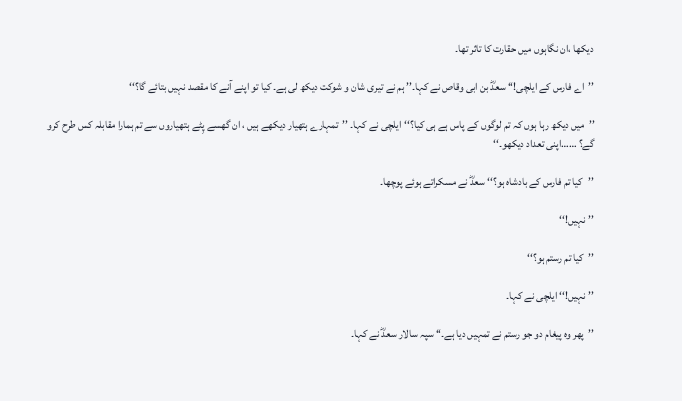دیکھا ،ان نگاہوں میں حقارت کا تاثر تھا۔

’’اے فارس کے ایلچی!‘‘ سعدؓ بن ابی وقاص نے کہا۔’’ ہم نے تیری شان و شوکت دیکھ لی ہے۔ کیا تو اپنے آنے کا مقصد نہیں بتائے گا؟‘‘

’’میں دیکھ رہا ہوں کہ تم لوگوں کے پاس ہے ہی کیا؟‘‘ایلچی نے کہا۔ ’’تمہارے ہتھیار دیکھے ہیں ، ان گھسے پِٹے ہتھیاروں سے تم ہمارا مقابلہ کس طرح کرو گے؟ ……اپنی تعداد دیکھو۔‘‘

’’کیا تم فارس کے بادشاہ ہو؟‘‘ سعدؓ نے مسکراتے ہوئے پوچھا۔

’’نہیں!‘‘

’’کیا تم رستم ہو؟‘‘

’’نہیں!‘‘ ایلچی نے کہا۔

’’پھر وہ پیغام دو جو رستم نے تمہیں دیا ہے۔‘‘ سپہ سالار سعدؓ نے کہا۔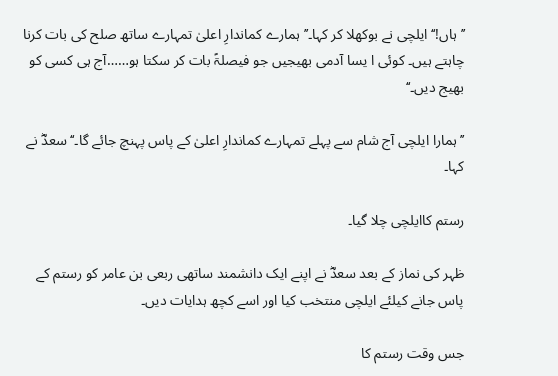’’ہاں!‘‘ ایلچی نے بوکھلا کر کہا۔’’ ہمارے کماندارِ اعلیٰ تمہارے ساتھ صلح کی بات کرنا چاہتے ہیں۔ کوئی ا یسا آدمی بھیجیں جو فیصلۃً بات کر سکتا ہو……آج ہی کسی کو بھیج دیں۔‘‘

’’ہمارا ایلچی آج شام سے پہلے تمہارے کماندارِ اعلیٰ کے پاس پہنچ جائے گا۔‘‘ سعدؓ نے کہا۔

رستم کاایلچی چلا گیا۔

ظہر کی نماز کے بعد سعدؓ نے اپنے ایک دانشمند ساتھی ربعی بن عامر کو رستم کے پاس جانے کیلئے ایلچی منتخب کیا اور اسے کچھ ہدایات دیں۔

جس وقت رستم کا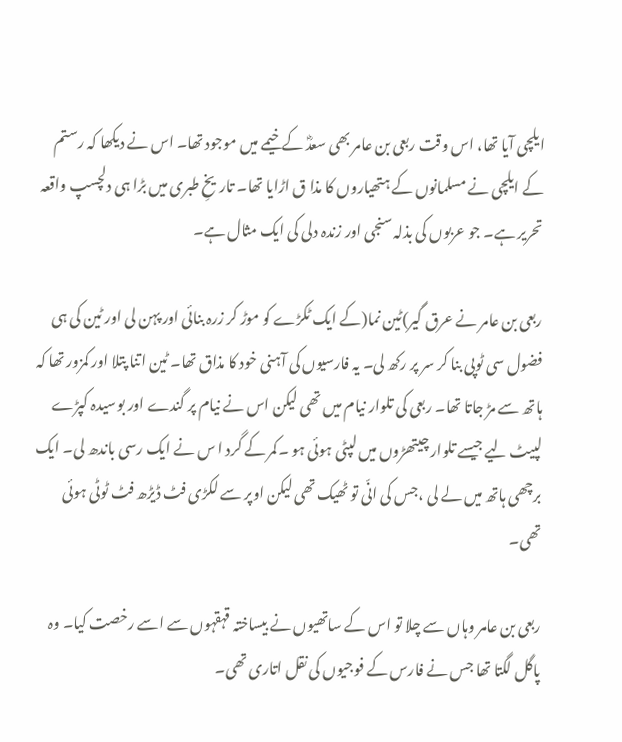ایلچی آیا تھا، اس وقت ربعی بن عامر بھی سعدؓ کے خیمے میں موجود تھا۔ اس نے دیکھا کہ رستم کے ایلچی نے مسلمانوں کے ہتھیاروں کا مذا ق اڑایا تھا۔ تاریخِ طبری میں بڑا ہی دلچسپ واقعہ تحریر ہے۔ جو عربوں کی بذلہ سنجی اور زندہ دلی کی ایک مثال ہے۔

ربعی بن عامر نے عرق گیر)ٹین نما(کے ایک ٹکڑے کو موڑ کر زرہ بنائی اور پہن لی اور ٹین کی ہی فضول سی ٹوپی بنا کر سر پر رکھ لی۔ یہ فارسیوں کی آہنی خود کا مذاق تھا۔ ٹین اتنا پتلا اور کمزور تھا کہ ہاتھ سے مڑ جاتا تھا۔ ربعی کی تلوار نیام میں تھی لیکن اس نے نیام پر گندے اور بوسیدہ کپڑے لپیٹ لیے جیسے تلوار چیتھڑوں میں لپٹی ہوئی ہو ۔کمر کے گرد ا س نے ایک رسی باندھ لی۔ ایک برچھی ہاتھ میں لے لی ،جس کی انّی تو ٹھیک تھی لیکن اوپر سے لکڑی فٹ ڈیڑھ فٹ ٹوٹی ہوئی تھی۔

ربعی بن عامر وہاں سے چلا تو اس کے ساتھیوں نے بیساختہ قہقہوں سے اسے رخصت کیا۔ وہ پاگل لگتا تھا جس نے فارس کے فوجیوں کی نقل اتاری تھی۔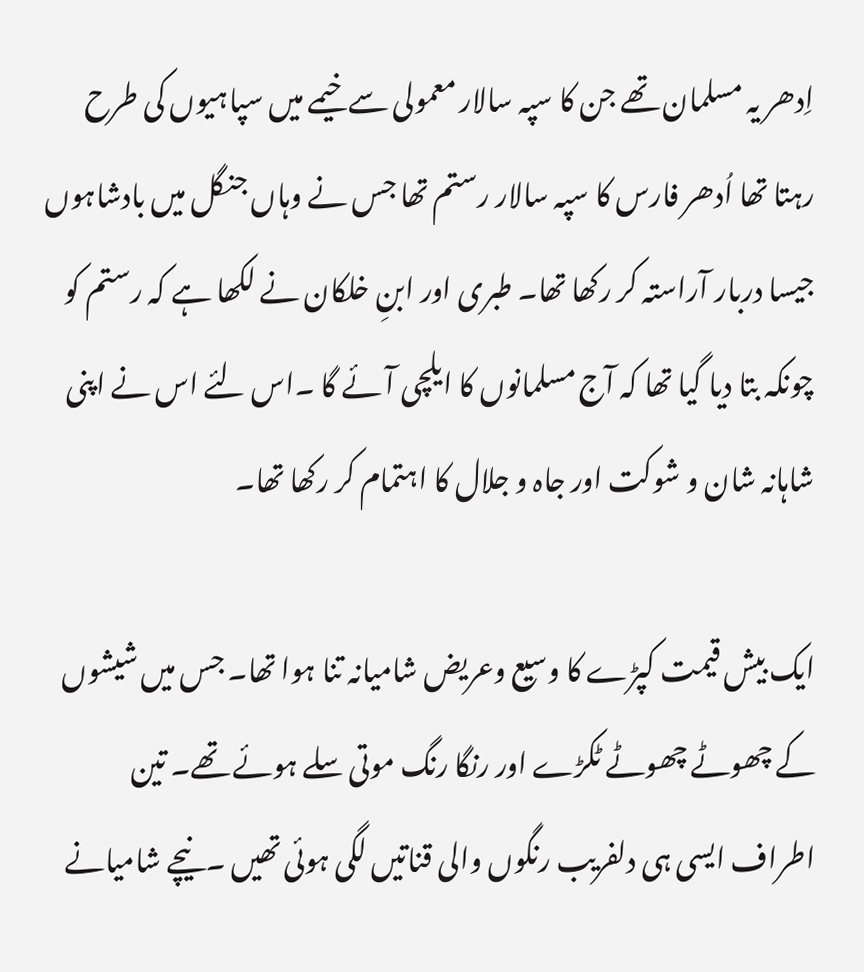اِدھر یہ مسلمان تھے جن کا سپہ سالار معمولی سے خیمے میں سپاہیوں کی طرح رہتا تھا اُدھر فارس کا سپہ سالار رستم تھا جس نے وہاں جنگل میں بادشاہوں جیسا دربار آراستہ کر رکھا تھا۔ طبری اور ابنِ خلکان نے لکھا ہے کہ رستم کو چونکہ بتا دیا گیا تھا کہ آج مسلمانوں کا ایلچی آئے گا ۔اس لئے اس نے اپنی شاہانہ شان و شوکت اور جاہ و جلال کا اہتمام کر رکھا تھا۔

ایک بیش قیمت کپڑے کا وسیع وعریض شامیانہ تنا ہوا تھا۔ جس میں شیشوں کے چھوٹے چھوٹے ٹکڑے اور رنگا رنگ موتی سلے ہوئے تھے۔ تین اطراف ایسی ہی دلفریب رنگوں والی قناتیں لگی ہوئی تھیں ۔نیچے شامیانے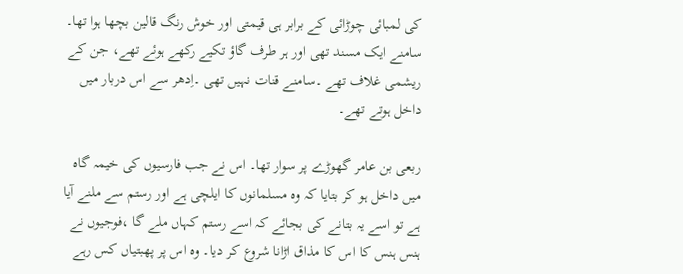کی لمبائی چوڑائی کے برابر ہی قیمتی اور خوش رنگ قالین بچھا ہوا تھا۔ سامنے ایک مسند تھی اور ہر طرف گاؤ تکیے رکھے ہوئے تھے، جن کے ریشمی غلاف تھے ۔سامنے قنات نہیں تھی ۔اِدھر سے اس دربار میں داخل ہوتے تھے۔

ربعی بن عامر گھوڑے پر سوار تھا۔ اس نے جب فارسیوں کی خیمہ گاہ میں داخل ہو کر بتایا کہ وہ مسلمانوں کا ایلچی ہے اور رستم سے ملنے آیا ہے تو اسے یہ بتانے کی بجائے کہ اسے رستم کہاں ملے گا ،فوجیوں نے ہنس ہنس کا اس کا مذاق اڑانا شروع کر دیا۔ وہ اس پر پھبتیاں کس رہے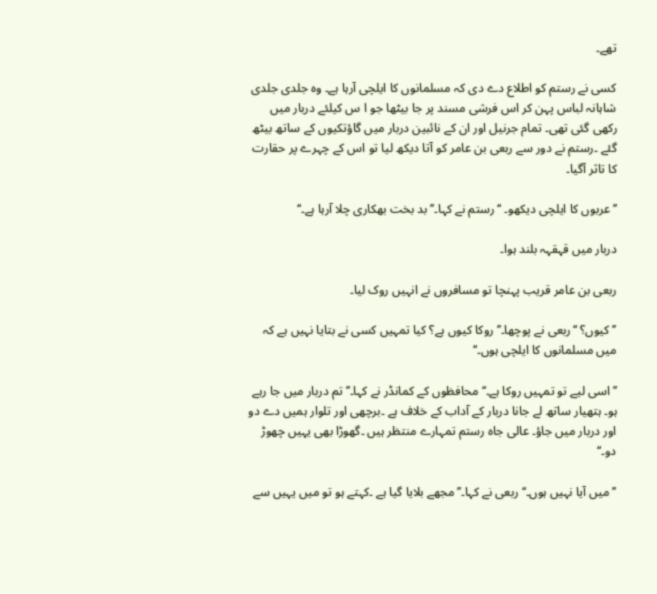تھے۔

کسی نے رستم کو اطلاع دے دی کہ مسلمانوں کا ایلچی آرہا ہے۔ وہ جلدی جلدی شاہانہ لباس پہن کر اس فرشی مسند پر جا بیٹھا جو ا س کیلئے دربار میں رکھی گئی تھی۔ تمام جرنیل اور ان کے نائبین دربار میں گاؤتکیوں کے ساتھ بیٹھ گئے ۔رستم نے دور سے ربعی بن عامر کو آتا دیکھ لیا تو اس کے چہرے پر حقارت کا تاثر آگیا۔

’’عربوں کا ایلچی دیکھو۔ ‘‘رستم نے کہا۔’’ بد بخت بھکاری چلا آرہا ہے۔‘‘

دربار میں قہقہہ بلند ہوا۔

ربعی بن عامر قریب پہنچا تو مسافروں نے انہیں روک لیا۔

’’کیوں؟ ‘‘ربعی نے پوچھا۔’’ روکا کیوں ہے؟ کیا تمہیں کسی نے بتایا نہیں ہے کہ میں مسلمانوں کا ایلچی ہوں۔‘‘

’’اسی لیے تو تمہیں روکا ہے۔‘‘ محافظوں کے کمانڈر نے کہا۔’’ تم دربار میں جا رہے ہو۔ ہتھیار ساتھ لے جانا دربار کے آداب کے خلاف ہے ۔برچھی اور تلوار ہمیں دے دو اور دربار میں جاؤ۔ عالی جاہ رستم تمہارے منتظر ہیں ۔گھوڑا بھی یہیں چھوڑ دو۔‘‘

’’میں آیا نہیں ہوں۔‘‘ ربعی نے کہا۔’’ مجھے بلایا گیا ہے ۔کہتے ہو تو میں یہیں سے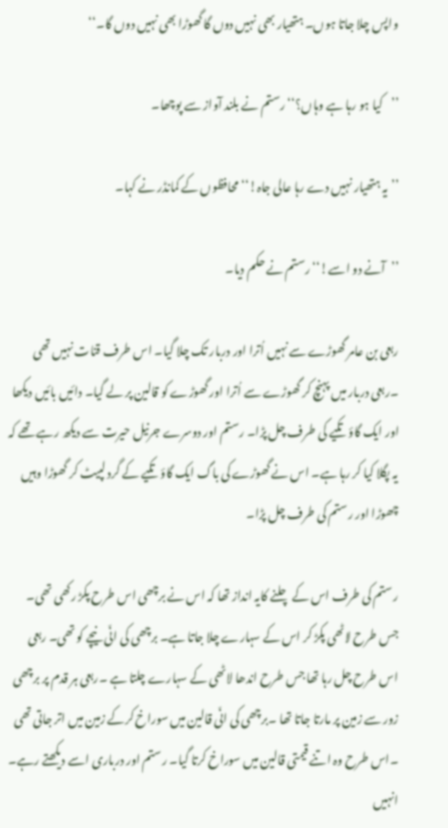واپس چلا جاتا ہوں۔ ہتھیار بھی نہیں دوں گا گھوڑا بھی نہیں دوں گا۔‘‘

’’کیا ہو رہا ہے وہاں؟‘‘رستم نے بلند آواز سے پوچھا۔

’’یہ ہتھیار نہیں دے رہا عالی جاہ!‘‘ محافظوں کے کمانڈر نے کہا۔

’’آنے دو اسے!‘‘ رستم نے حکم دیا۔

ربعی بن عامر گھوڑے سے نہیں اُترا اور دربار تک چلا گیا۔ اس طرف قنات نہیں تھی ۔ربعی دربار میں پہنچ کر گھوڑے سے اُترا اور گھوڑے کو قالین پر لے گیا۔ دائیں بائیں دیکھا اور ایک گاؤ تکیے کی طرف چل پڑا۔ رستم اور دوسرے جرنیل حیرت سے دیکھ رہے تھے کہ یہ پگلا کیا کر رہا ہے۔ اس نے گھوڑے کی باگ ایک گاؤ تکیے کے گرد لپیٹ کر گھوڑا وہیں چھوڑا اور رستم کی طرف چل پڑا۔

رستم کی طرف اس کے چلنے کایہ انداز تھا کہ اس نے برچھی اس طرح پکڑ رکھی تھی۔ جس طرح لاٹھی پکڑ کر اس کے سہارے چلا جاتا ہے۔ برچھی کی انّی نیچے کو تھی۔ ربعی اس طرح چل رہا تھا جس طرح اندھا لاٹھی کے سہارے چلتا ہے ۔ربعی ہر قدم پر برچھی زور سے زمین پر مارتا جاتا تھا ۔برچھی کی انّی قالین میں سوراخ کرکے زمین میں اتر جاتی تھی ۔اس طرح وہ اتنے قیمتی قالین میں سوراخ کرتا گیا۔ رستم اور درباری اسے دیکھتے رہے۔ انہیں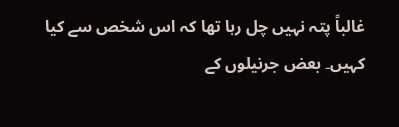غالباً پتہ نہیں چل رہا تھا کہ اس شخص سے کیا کہیں۔ بعض جرنیلوں کے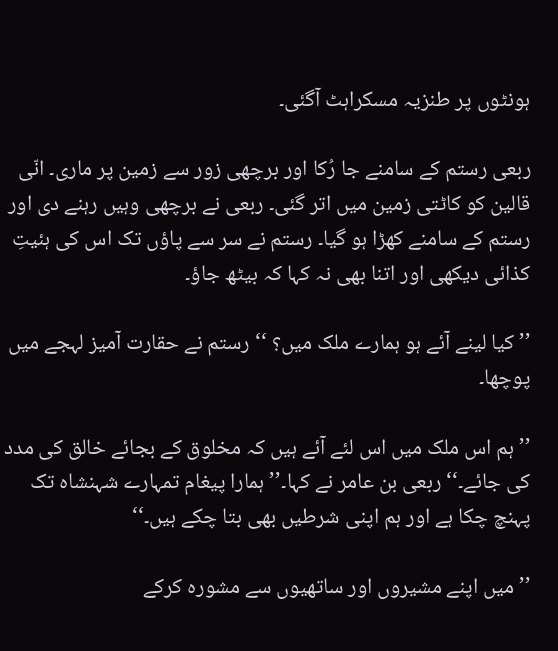ہونٹوں پر طنزیہ مسکراہٹ آگئی۔

ربعی رستم کے سامنے جا رُکا اور برچھی زور سے زمین پر ماری۔ انّی قالین کو کاٹتی زمین میں اتر گئی۔ ربعی نے برچھی وہیں رہنے دی اور رستم کے سامنے کھڑا ہو گیا۔ رستم نے سر سے پاؤں تک اس کی ہئیتِ کذائی دیکھی اور اتنا بھی نہ کہا کہ بیٹھ جاؤ۔

’’کیا لینے آئے ہو ہمارے ملک میں؟ ‘‘رستم نے حقارت آمیز لہجے میں پوچھا۔

’’ہم اس ملک میں اس لئے آئے ہیں کہ مخلوق کے بجائے خالق کی مدد کی جائے۔‘‘ ربعی بن عامر نے کہا۔’’ ہمارا پیغام تمہارے شہنشاہ تک پہنچ چکا ہے اور ہم اپنی شرطیں بھی بتا چکے ہیں۔‘‘

’’میں اپنے مشیروں اور ساتھیوں سے مشورہ کرکے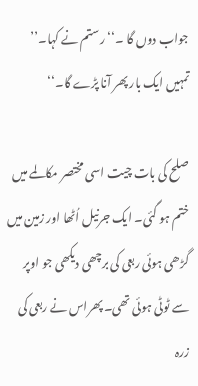جواب دوں گا ۔‘‘ رستم نے کہا۔’’ تمہیں ایک بار پھر آنا پڑے گا۔‘‘

صلح کی بات چیت اسی مختصر مکالمے میں ختم ہو گئی۔ ایک جرنیل اُٹھا اور زمین میں گڑھی ہوئی ربعی کی برچھی دیکھی جو اوپر سے ٹوٹی ہوئی تھی۔ پھراس نے ربعی کی زرہ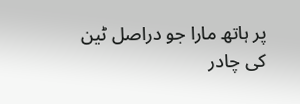پر ہاتھ مارا جو دراصل ٹین کی چادر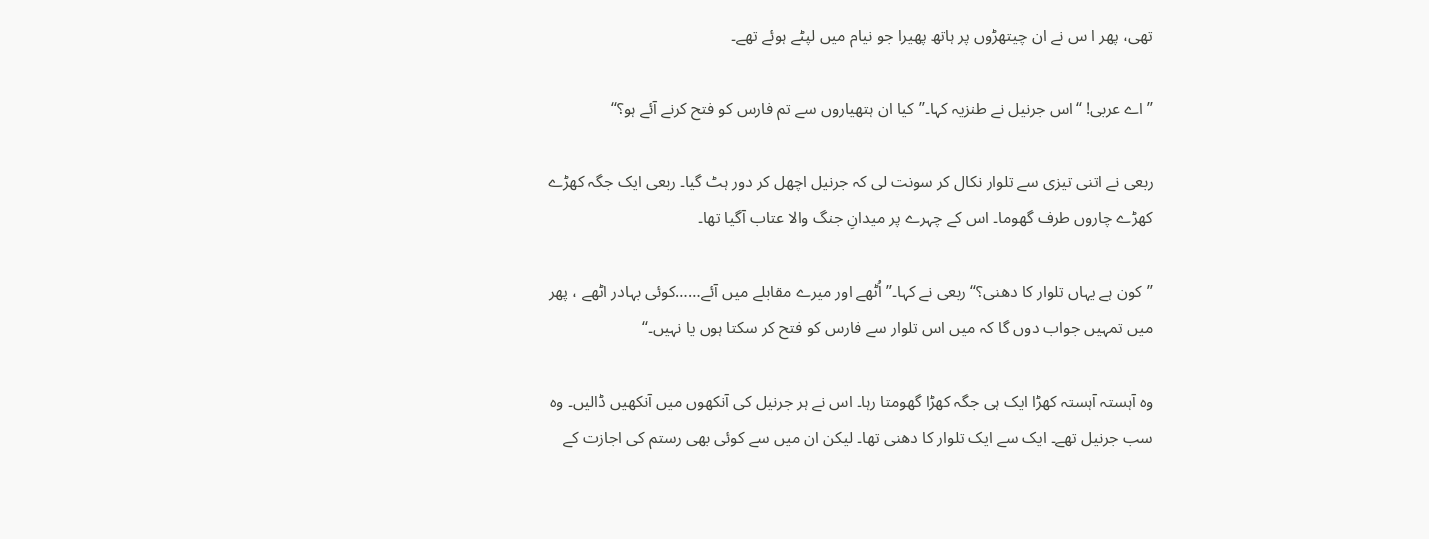تھی، پھر ا س نے ان چیتھڑوں پر ہاتھ پھیرا جو نیام میں لپٹے ہوئے تھے۔

’’اے عربی! ‘‘اس جرنیل نے طنزیہ کہا۔’’کیا ان ہتھیاروں سے تم فارس کو فتح کرنے آئے ہو؟‘‘

ربعی نے اتنی تیزی سے تلوار نکال کر سونت لی کہ جرنیل اچھل کر دور ہٹ گیا۔ ربعی ایک جگہ کھڑے کھڑے چاروں طرف گھوما۔ اس کے چہرے پر میدانِ جنگ والا عتاب آگیا تھا۔

’’کون ہے یہاں تلوار کا دھنی؟‘‘ربعی نے کہا۔’’ اُٹھے اور میرے مقابلے میں آئے……کوئی بہادر اٹھے ، پھر میں تمہیں جواب دوں گا کہ میں اس تلوار سے فارس کو فتح کر سکتا ہوں یا نہیں۔‘‘

وہ آہستہ آہستہ کھڑا ایک ہی جگہ کھڑا گھومتا رہا۔ اس نے ہر جرنیل کی آنکھوں میں آنکھیں ڈالیں۔ وہ سب جرنیل تھے۔ ایک سے ایک تلوار کا دھنی تھا۔ لیکن ان میں سے کوئی بھی رستم کی اجازت کے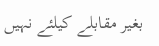بغیر مقابلے کیلئے نہیں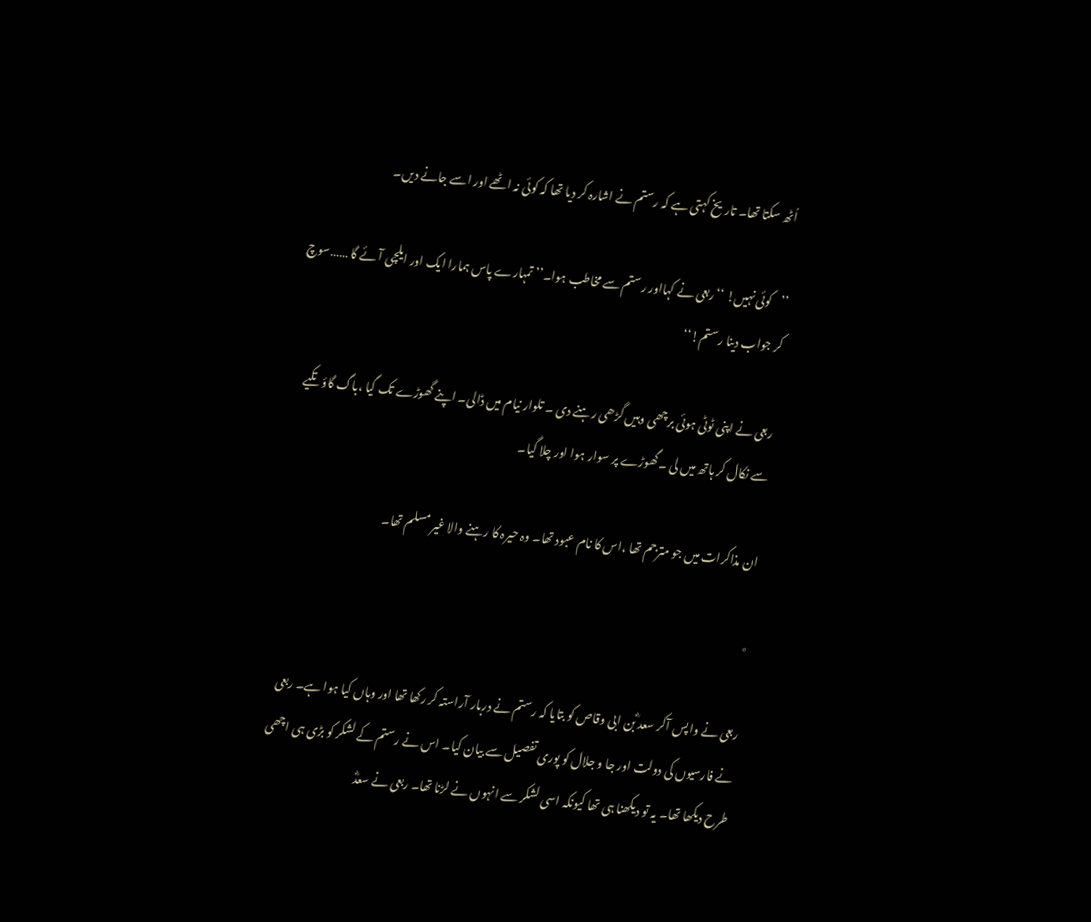اُٹھ سکتا تھا۔ تاریخ کہتی ہے کہ رستم نے اشارہ کر دیا تھا کہ کوئی نہ اٹھے اور اسے جانے دیں۔

’’کوئی نہیں! ‘‘ربعی نے کہااور رستم سے مخاطب ہوا۔’’ تمہارے پاس ہمارا ایک اور ایلچی آئے گا ……سوچ کر جواب دینا رستم!‘‘

ربعی نے اپنی ٹوٹی ہوئی برچھی وہیں گڑھی رہنے دی ۔ تلوار نیام میں ڈالی۔ اپنے گھوڑے تک گیا ،باگ گاؤ تکیے سے نکال کر ہاتھ میں لی ۔گھوڑے پر سوار ہوا اور چلا گیا۔

ان مذاکرات میں جو مترجم تھا ،اس کا نام عبود تھا۔ وہ حیرہ کا رہنے والا غیر مسلم تھا۔

٭

ربعی نے واپس آکر سعد ؓبن ابی وقاص کو بتایا کہ رستم نے دربار آراستہ کر رکھا تھا اور وہاں کیا ہوا ہے۔ ربعی نے فارسیوں کی دولت اور جا و جلال کو پوری تفصیل سے بیان کیا۔ اس نے رستم کے لشکر کو بڑی ہی اچھی طرح دیکھا تھا۔ یہ تو دیکھنا ہی تھا کیونکہ اسی لشکر سے انہوں نے لڑنا تھا۔ ربعی نے سعدؓ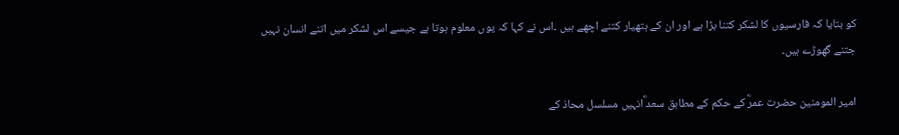کو بتایا کہ فارسیوں کا لشکر کتنا بڑا ہے اور ان کے ہتھیار کتنے اچھے ہیں ۔اس نے کہا کہ یوں معلوم ہوتا ہے جیسے اس لشکر میں اتنے انسان نہیں جتنے گھوڑے ہیں۔

امیر المومنین حضرت عمرؓ کے حکم کے مطابق سعد ؓانہیں مسلسل محاذ کے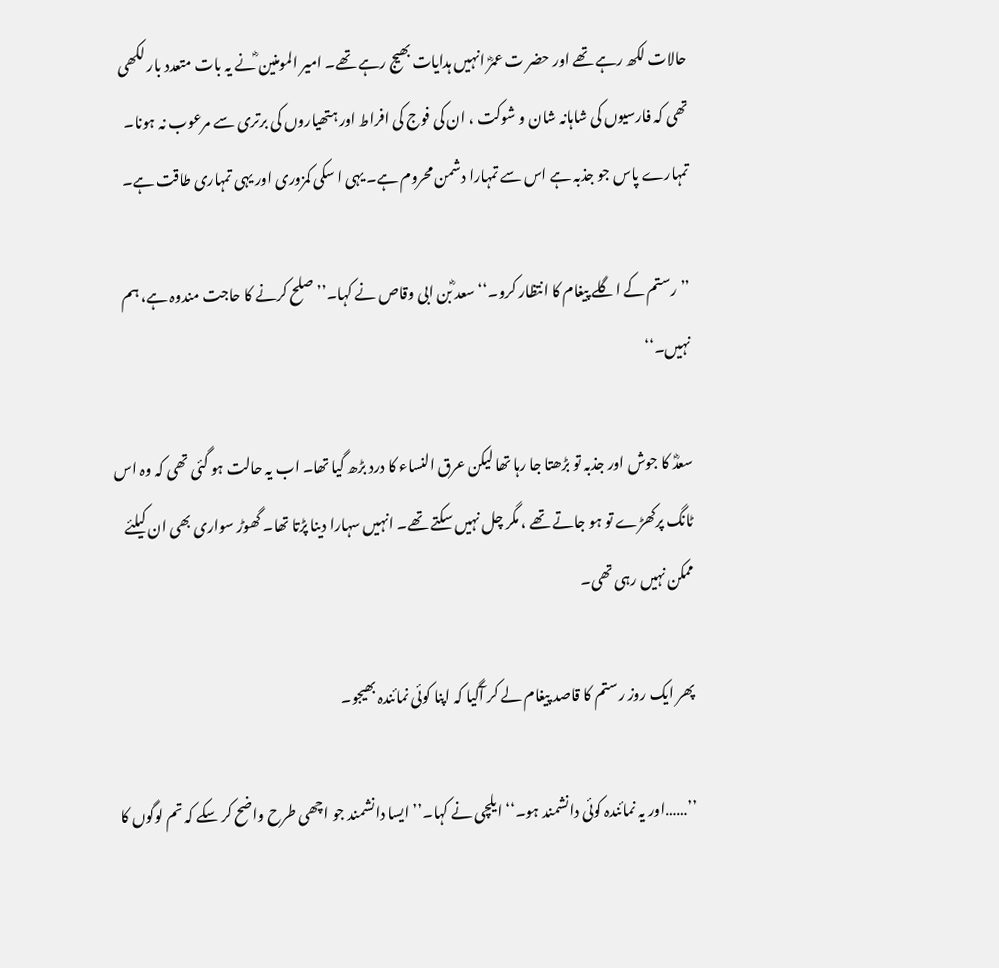حالات لکھ رہے تھے اور حضر ت عمرؓ انہیں ہدایات بھیج رہے تھے۔ امیر المومنین ؓنے یہ بات متعدد بار لکھی تھی کہ فارسیوں کی شاہانہ شان و شوکت ، ان کی فوج کی افراط اور ہتھیاروں کی برتری سے مرعوب نہ ہونا۔ تمہارے پاس جو جذبہ ہے اس سے تمہارا دشمن محروم ہے۔ یہی ا سکی کمزوری اور یہی تمہاری طاقت ہے۔

’’رستم کے اگلے پیغام کا انتظار کرو۔‘‘ سعد ؓبن ابی وقاص نے کہا۔’’ صلح کرنے کا حاجت مندوہ ہے، ہم نہیں۔‘‘

سعدؓ کا جوش اور جذبہ تو بڑھتا جا رہا تھا لیکن عرق النساء کا درد بڑھ گیا تھا۔ اب یہ حالت ہو گئی تھی کہ وہ اس ٹانگ پرکھڑے تو ہو جاتے تھے ، مگر چل نہیں سکتے تھے۔ انہیں سہارا دینا پڑتا تھا۔ گھوڑ سواری بھی ان کیلئے ممکن نہیں رہی تھی۔

پھر ایک روز رستم کا قاصد پیغام لے کر آگیا کہ اپنا کوئی نمائندہ بھیجو۔

’’……اور یہ نمائندہ کوئی دانشمند ہو۔‘‘ ایلچی نے کہا۔’’ ایسا دانشمند جو اچھی طرح واضح کر سکے کہ تم لوگوں کا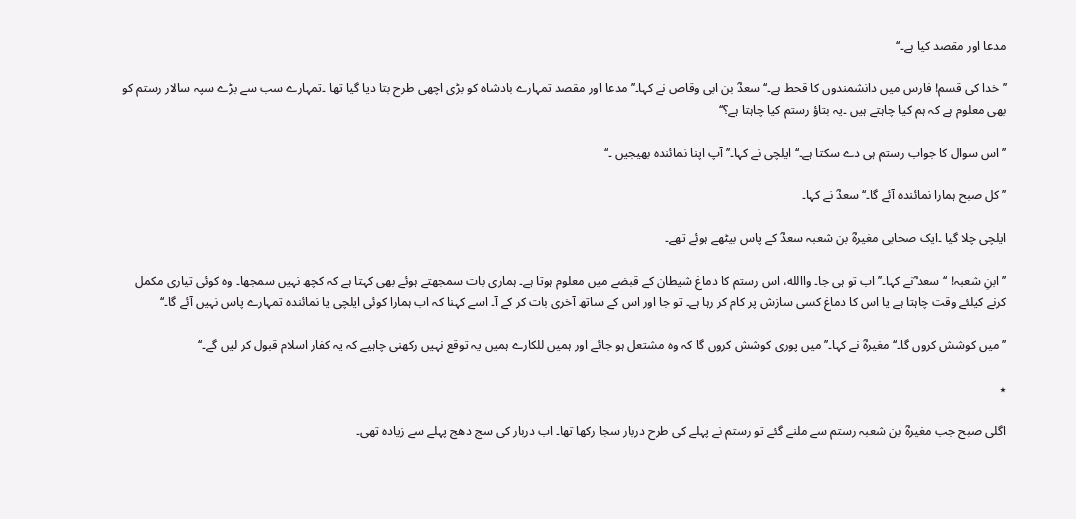مدعا اور مقصد کیا ہے۔‘‘

’’خدا کی قسم! فارس میں دانشمندوں کا قحط ہے۔‘‘ سعدؓ بن ابی وقاص نے کہا۔’’ مدعا اور مقصد تمہارے بادشاہ کو بڑی اچھی طرح بتا دیا گیا تھا ۔تمہارے سب سے بڑے سپہ سالار رستم کو بھی معلوم ہے کہ ہم کیا چاہتے ہیں ۔یہ بتاؤ رستم کیا چاہتا ہے؟‘‘

’’اس سوال کا جواب رستم ہی دے سکتا ہے۔‘‘ ایلچی نے کہا۔’’ آپ اپنا نمائندہ بھیجیں ۔‘‘

’’کل صبح ہمارا نمائندہ آئے گا۔‘‘ سعدؓ نے کہا۔

ایلچی چلا گیا ۔ایک صحابی مغیرہؓ بن شعبہ سعدؓ کے پاس بیٹھے ہوئے تھے۔

’’ابنِ شعبہ! ‘‘سعد ؓنے کہا۔’’ اب تو ہی جا۔ واالله، اس رستم کا دماغ شیطان کے قبضے میں معلوم ہوتا ہے۔ ہماری بات سمجھتے ہوئے بھی کہتا ہے کہ کچھ نہیں سمجھا۔ وہ کوئی تیاری مکمل کرنے کیلئے وقت چاہتا ہے یا اس کا دماغ کسی سازش پر کام کر رہا ہے۔ تو جا اور اس کے ساتھ آخری بات کر کے آ۔ اسے کہنا کہ اب ہمارا کوئی ایلچی یا نمائندہ تمہارے پاس نہیں آئے گا۔‘‘

’’میں کوشش کروں گا۔‘‘ مغیرہؓ نے کہا۔’’ میں پوری کوشش کروں گا کہ وہ مشتعل ہو جائے اور ہمیں للکارے ہمیں یہ توقع نہیں رکھنی چاہیے کہ یہ کفار اسلام قبول کر لیں گے۔‘‘

٭

اگلی صبح جب مغیرہؓ بن شعبہ رستم سے ملنے گئے تو رستم نے پہلے کی طرح دربار سجا رکھا تھا۔ اب دربار کی سج دھج پہلے سے زیادہ تھی۔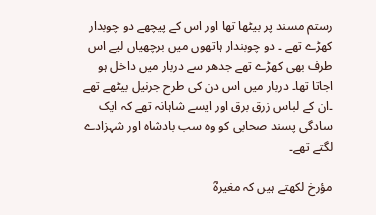رستم مسند پر بیٹھا تھا اور اس کے پیچھے دو چوبدار کھڑے تھے ۔ دو چوبندار ہاتھوں میں برچھیاں لیے اس طرف بھی کھڑے تھے جدھر سے دربار میں داخل ہو اجاتا تھا۔ دربار میں اس دن کی طرح جرنیل بیٹھے تھے ۔ان کے لباس زرق برق اور ایسے شاہانہ تھے کہ ایک سادگی پسند صحابی کو وہ سب بادشاہ اور شہزادے لگتے تھے۔

مؤرخ لکھتے ہیں کہ مغیرہؓ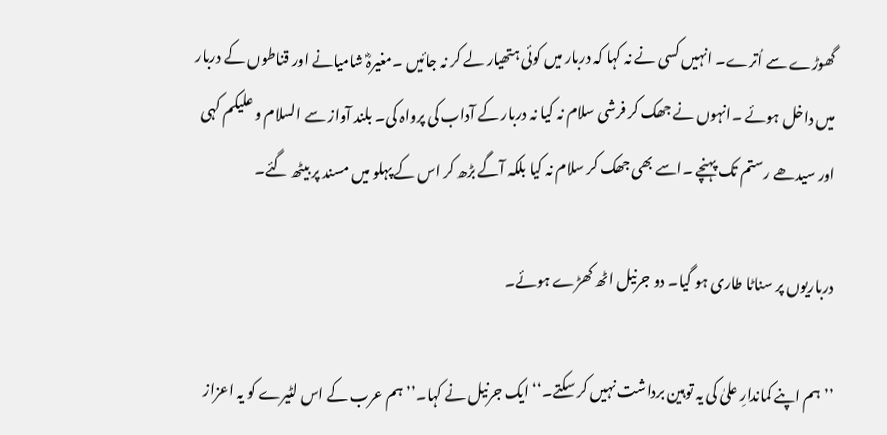گھوڑے سے اُترے۔ انہیں کسی نے نہ کہا کہ دربار میں کوئی ہتھیار لے کر نہ جائیں ۔مغیرہؓ شامیانے اور قناطوں کے دربار میں داخل ہوئے ۔انہوں نے جھک کر فرشی سلام نہ کیا نہ دربار کے آداب کی پرواہ کی۔ بلند آواز سے السلام و علیکم کہی اور سیدھے رستم تک پہنچے ۔اسے بھی جھک کر سلام نہ کیا بلکہ آگے بڑھ کر اس کے پہلو میں مسند پر بیٹھ گئے۔

درباریوں پر سناٹا طاری ہو گیا۔ دو جرنیل اٹھ کھڑے ہوئے۔

’’ہم اپنے کماندارِ علیٰ کی یہ توہین برداشت نہیں کر سکتے۔‘‘ ایک جرنیل نے کہا۔’’ ہم عرب کے اس لٹیرے کو یہ اعزاز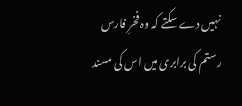نہیں دے سکتے کہ وہ فخرِ فارس رستم کی برابری میں اس کی مسند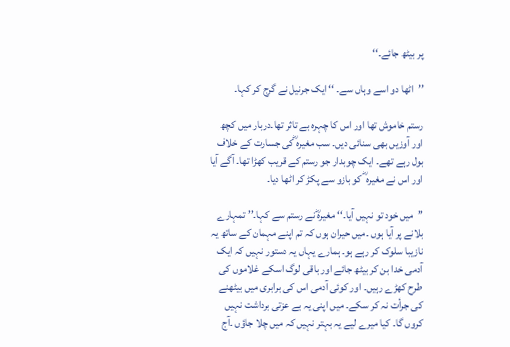پر بیٹھ جائے۔‘‘

’’اٹھا دو اسے وہاں سے۔ ‘‘ ایک جرنیل نے گرج کر کہا۔

رستم خاموش تھا اور اس کا چہرہ بے تاثر تھا۔دربار میں کچھ اور آوزیں بھی سنائی دیں۔ سب مغیرہ ؓکی جسارت کے خلاف بول رہے تھے۔ ایک چوبدار جو رستم کے قریب کھڑا تھا۔ آگے آیا اور اس نے مغیرہ ؓ کو بازو سے پکڑ کر اٹھا دیا۔

’’میں خود تو نہیں آیا۔‘‘ مغیرہؓ نے رستم سے کہا۔’’ تمہارے بلانے پر آیا ہوں ۔میں حیران ہوں کہ تم اپنے مہمان کے ساتھ یہ نازیبا سلوک کر رہے ہو۔ ہمارے یہاں یہ دستور نہیں کہ ایک آدمی خدا بن کر بیٹھ جائے اور باقی لوگ اسکے غلاموں کی طرح کھڑے رہیں۔ اور کوئی آدمی اس کی برابری میں بیٹھنے کی جرأت نہ کر سکے۔ میں اپنی یہ بے عزتی برداشت نہیں کروں گا۔ کیا میرے لیے یہ بہتر نہیں کہ میں چلا جاؤں ۔آج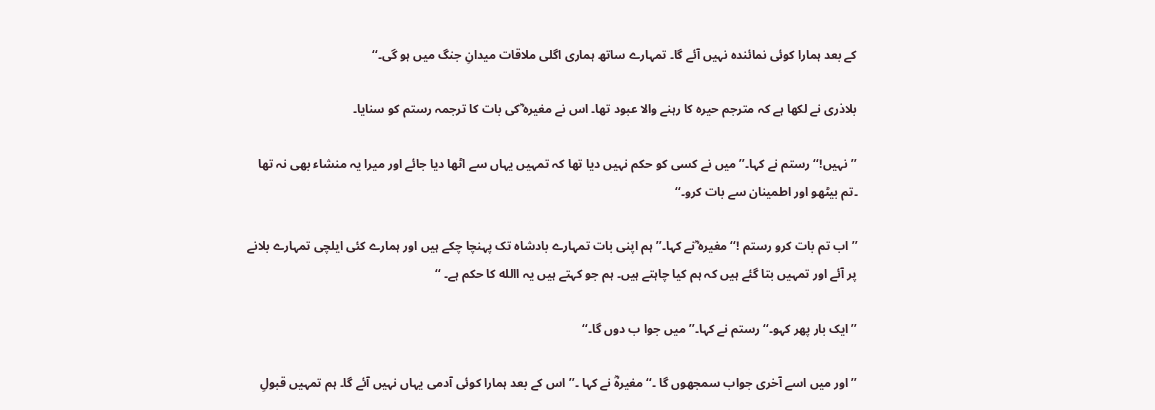کے بعد ہمارا کوئی نمائندہ نہیں آئے گا۔ تمہارے ساتھ ہماری اگلی ملاقات میدانِ جنگ میں ہو گی۔‘‘

بلاذری نے لکھا ہے کہ مترجم حیرہ کا رہنے والا عبود تھا۔ اس نے مغیرہ ؓکی بات کا ترجمہ رستم کو سنایا۔

’’نہیں!‘‘ رستم نے کہا۔’’ میں نے کسی کو حکم نہیں دیا تھا کہ تمہیں یہاں سے اٹھا دیا جائے اور میرا یہ منشاء بھی نہ تھا ۔تم بیٹھو اور اطمینان سے بات کرو۔‘‘

’’اب تم بات کرو رستم !‘‘مغیرہ ؓنے کہا۔’’ ہم اپنی بات تمہارے بادشاہ تک پہنچا چکے ہیں اور ہمارے کئی ایلچی تمہارے بلانے پر آئے اور تمہیں بتا گئے ہیں کہ ہم کیا چاہتے ہیں۔ ہم جو کہتے ہیں یہ االله کا حکم ہے۔ ‘‘

’’ایک بار پھر کہو۔‘‘ رستم نے کہا۔’’ میں جوا ب دوں گا۔‘‘

’’اور میں اسے آخری جواب سمجھوں گا ۔‘‘مغیرہؓ نے کہا ۔’’اس کے بعد ہمارا کوئی آدمی یہاں نہیں آئے گا۔ ہم تمہیں قبولِ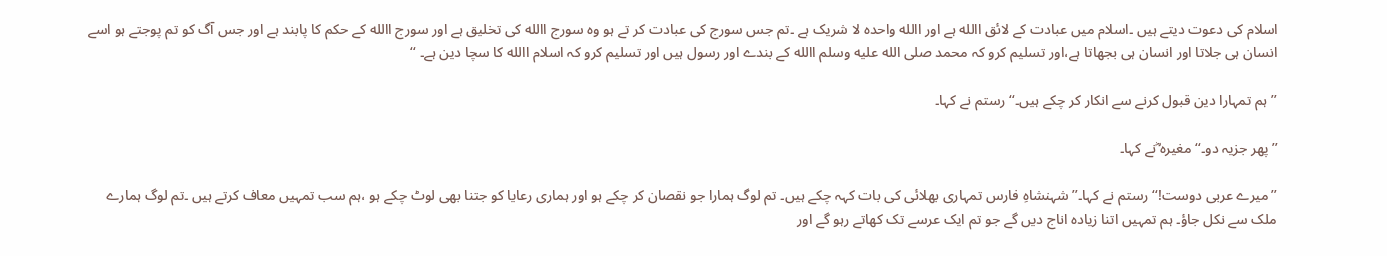اسلام کی دعوت دیتے ہیں ۔اسلام میں عبادت کے لائق االله ہے اور االله واحدہ لا شریک ہے ۔تم جس سورج کی عبادت کر تے ہو وہ سورج االله کی تخلیق ہے اور سورج االله کے حکم کا پابند ہے اور جس آگ کو تم پوجتے ہو اسے انسان ہی جلاتا اور انسان ہی بجھاتا ہے،اور تسلیم کرو کہ محمد صلى الله عليه وسلم االله کے بندے اور رسول ہیں اور تسلیم کرو کہ اسلام االله کا سچا دین ہے۔ ‘‘

’’ہم تمہارا دین قبول کرنے سے انکار کر چکے ہیں۔‘‘ رستم نے کہا۔

’’پھر جزیہ دو۔‘‘ مغیرہ ؓنے کہا۔

’’میرے عربی دوست!‘‘ رستم نے کہا۔’’ شہنشاہِ فارس تمہاری بھلائی کی بات کہہ چکے ہیں۔ تم لوگ ہمارا جو نقصان کر چکے ہو اور ہماری رعایا کو جتنا بھی لوٹ چکے ہو ،ہم سب تمہیں معاف کرتے ہیں ۔تم لوگ ہمارے ملک سے نکل جاؤ۔ ہم تمہیں اتنا زیادہ اناج دیں گے جو تم ایک عرسے تک کھاتے رہو گے اور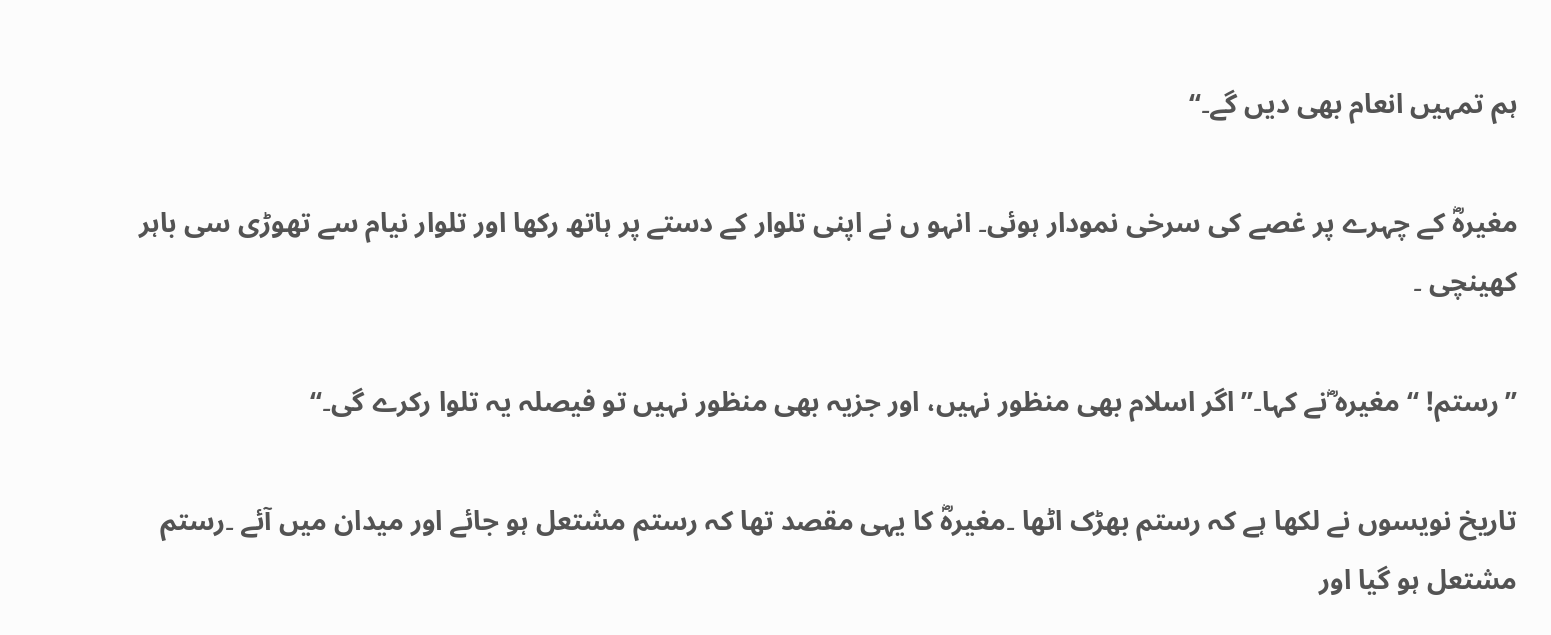ہم تمہیں انعام بھی دیں گے۔‘‘

مغیرہؓ کے چہرے پر غصے کی سرخی نمودار ہوئی۔ انہو ں نے اپنی تلوار کے دستے پر ہاتھ رکھا اور تلوار نیام سے تھوڑی سی باہر کھینچی ۔

’’رستم! ‘‘مغیرہ ؓنے کہا۔’’ اگر اسلام بھی منظور نہیں، اور جزیہ بھی منظور نہیں تو فیصلہ یہ تلوا رکرے گی۔‘‘

تاریخ نویسوں نے لکھا ہے کہ رستم بھڑک اٹھا ۔مغیرہؓ کا یہی مقصد تھا کہ رستم مشتعل ہو جائے اور میدان میں آئے ۔رستم مشتعل ہو گیا اور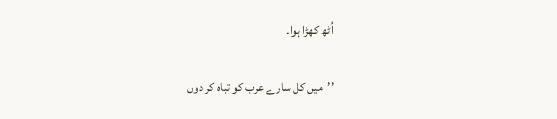اُٹھ کھڑا ہوا۔

’’میں کل سارے عرب کو تباہ کر دوں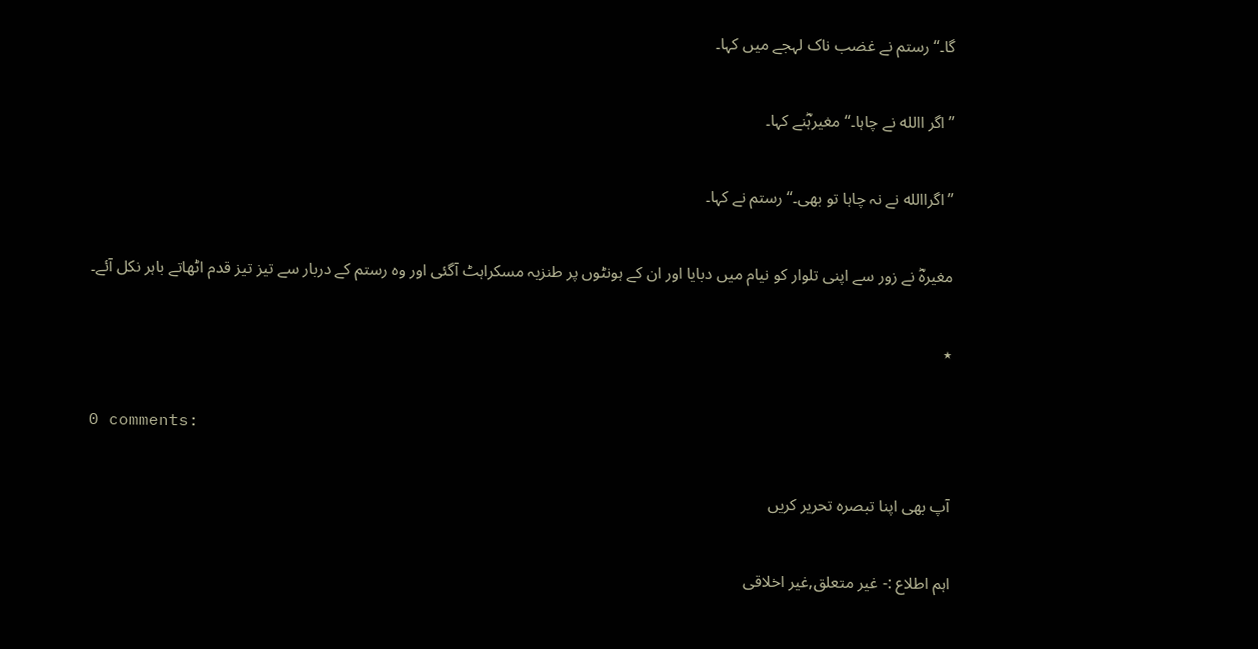گا۔‘‘رستم نے غضب ناک لہجے میں کہا۔

’’اگر االله نے چاہا۔‘‘مغیرہؓنے کہا۔

’’اگراالله نے نہ چاہا تو بھی۔‘‘ رستم نے کہا۔

مغیرہؓ نے زور سے اپنی تلوار کو نیام میں دبایا اور ان کے ہونٹوں پر طنزیہ مسکراہٹ آگئی اور وہ رستم کے دربار سے تیز تیز قدم اٹھاتے باہر نکل آئے۔

٭

0 comments:

آپ بھی اپنا تبصرہ تحریر کریں

اہم اطلاع :- غیر متعلق,غیر اخلاقی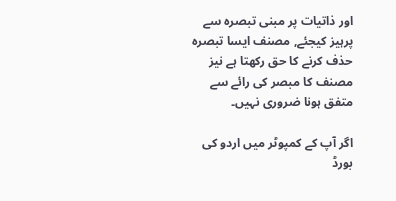اور ذاتیات پر مبنی تبصرہ سے پرہیز کیجئے, مصنف ایسا تبصرہ حذف کرنے کا حق رکھتا ہے نیز مصنف کا مبصر کی رائے سے متفق ہونا ضروری نہیں۔

اگر آپ کے کمپوٹر میں اردو کی بورڈ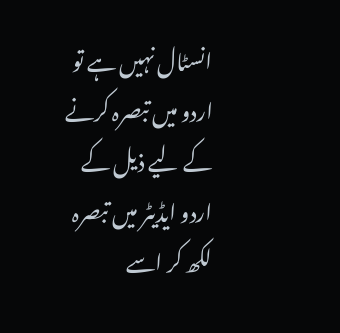انسٹال نہیں ہے تو اردو میں تبصرہ کرنے کے لیے ذیل کے اردو ایڈیٹر میں تبصرہ لکھ کر اسے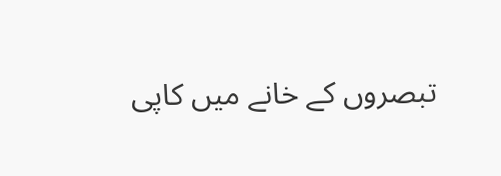تبصروں کے خانے میں کاپی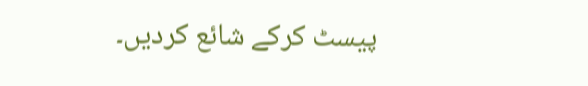پیسٹ کرکے شائع کردیں۔